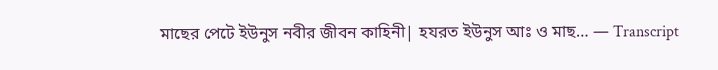মাছের পেটে ইউনুস নবীর জীবন কাহিনী| হযরত ইউনুস আঃ ও মাছ… — Transcript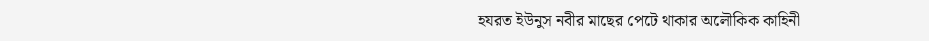হযরত ইউনুস নবীর মাছের পেটে থাকার অলৌকিক কাহিনী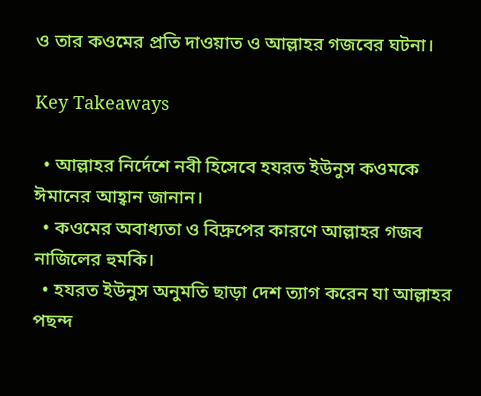ও তার কওমের প্রতি দাওয়াত ও আল্লাহর গজবের ঘটনা।

Key Takeaways

  • আল্লাহর নির্দেশে নবী হিসেবে হযরত ইউনুস কওমকে ঈমানের আহ্বান জানান।
  • কওমের অবাধ্যতা ও বিদ্রুপের কারণে আল্লাহর গজব নাজিলের হুমকি।
  • হযরত ইউনুস অনুমতি ছাড়া দেশ ত্যাগ করেন যা আল্লাহর পছন্দ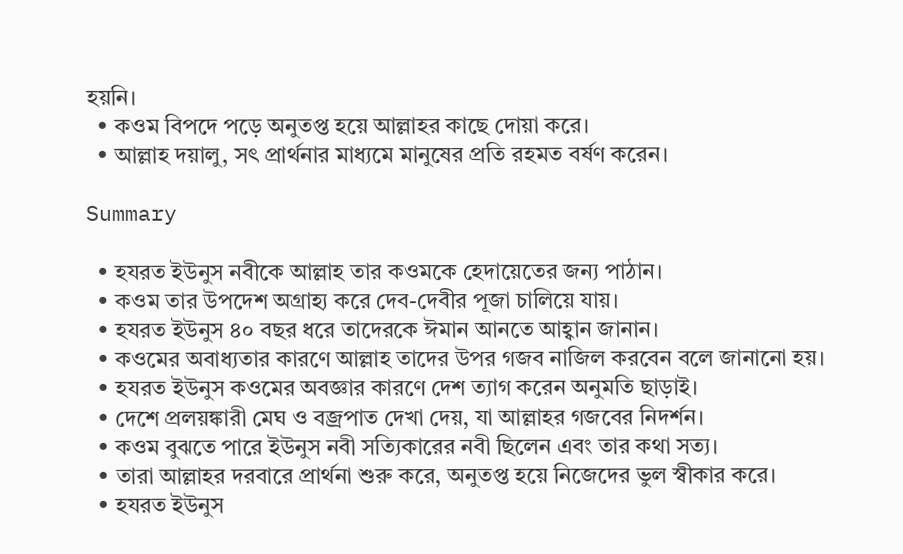হয়নি।
  • কওম বিপদে পড়ে অনুতপ্ত হয়ে আল্লাহর কাছে দোয়া করে।
  • আল্লাহ দয়ালু, সৎ প্রার্থনার মাধ্যমে মানুষের প্রতি রহমত বর্ষণ করেন।

Summary

  • হযরত ইউনুস নবীকে আল্লাহ তার কওমকে হেদায়েতের জন্য পাঠান।
  • কওম তার উপদেশ অগ্রাহ্য করে দেব-দেবীর পূজা চালিয়ে যায়।
  • হযরত ইউনুস ৪০ বছর ধরে তাদেরকে ঈমান আনতে আহ্বান জানান।
  • কওমের অবাধ্যতার কারণে আল্লাহ তাদের উপর গজব নাজিল করবেন বলে জানানো হয়।
  • হযরত ইউনুস কওমের অবজ্ঞার কারণে দেশ ত্যাগ করেন অনুমতি ছাড়াই।
  • দেশে প্রলয়ঙ্কারী মেঘ ও বজ্রপাত দেখা দেয়, যা আল্লাহর গজবের নিদর্শন।
  • কওম বুঝতে পারে ইউনুস নবী সত্যিকারের নবী ছিলেন এবং তার কথা সত্য।
  • তারা আল্লাহর দরবারে প্রার্থনা শুরু করে, অনুতপ্ত হয়ে নিজেদের ভুল স্বীকার করে।
  • হযরত ইউনুস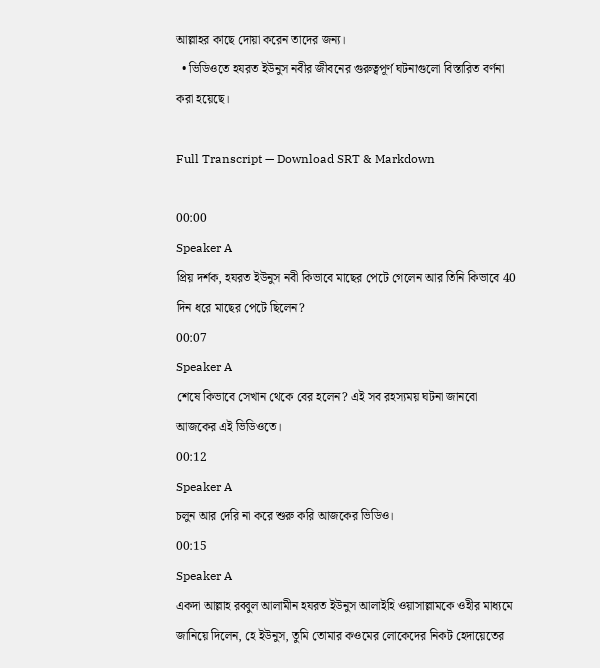আল্লাহর কাছে দোয়া করেন তাদের জন্য।
  • ভিডিওতে হযরত ইউনুস নবীর জীবনের গুরুত্বপূর্ণ ঘটনাগুলো বিস্তারিত বর্ণনা করা হয়েছে।

Full Transcript — Download SRT & Markdown

00:00
Speaker A
প্রিয় দর্শক, হযরত ইউনুস নবী কিভাবে মাছের পেটে গেলেন আর তিনি কিভাবে 40 দিন ধরে মাছের পেটে ছিলেন?
00:07
Speaker A
শেষে কিভাবে সেখান থেকে বের হলেন? এই সব রহস্যময় ঘটনা জানবো আজকের এই ভিডিওতে।
00:12
Speaker A
চলুন আর দেরি না করে শুরু করি আজকের ভিডিও।
00:15
Speaker A
একদা আল্লাহ রব্বুল আলামীন হযরত ইউনুস আলাইহি ওয়াসাল্লামকে ওহীর মাধ্যমে জানিয়ে দিলেন, হে ইউনুস, তুমি তোমার কওমের লোকেদের নিকট হেদায়েতের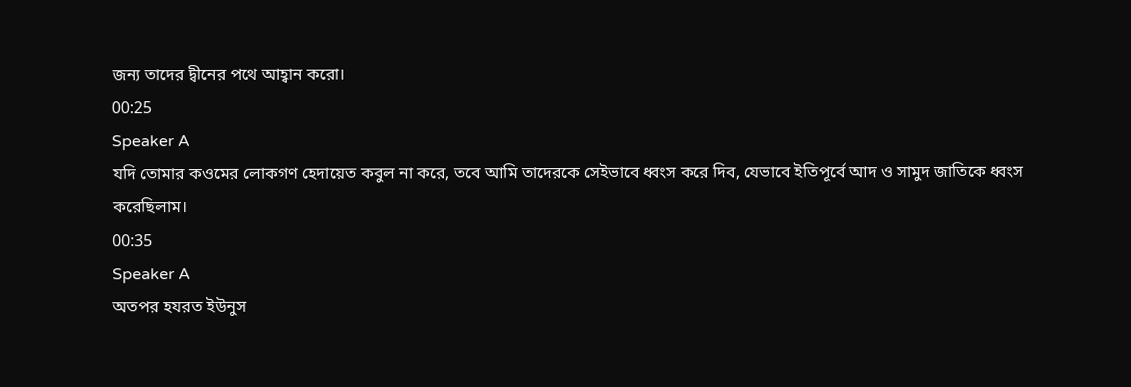জন্য তাদের দ্বীনের পথে আহ্বান করো।
00:25
Speaker A
যদি তোমার কওমের লোকগণ হেদায়েত কবুল না করে, তবে আমি তাদেরকে সেইভাবে ধ্বংস করে দিব, যেভাবে ইতিপূর্বে আদ ও সামুদ জাতিকে ধ্বংস করেছিলাম।
00:35
Speaker A
অতপর হযরত ইউনুস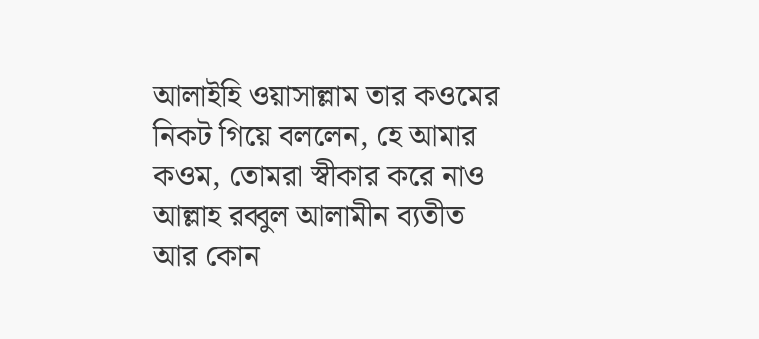আলাইহি ওয়াসাল্লাম তার কওমের নিকট গিয়ে বললেন, হে আমার কওম, তোমরা স্বীকার করে নাও আল্লাহ রব্বুল আলামীন ব্যতীত আর কোন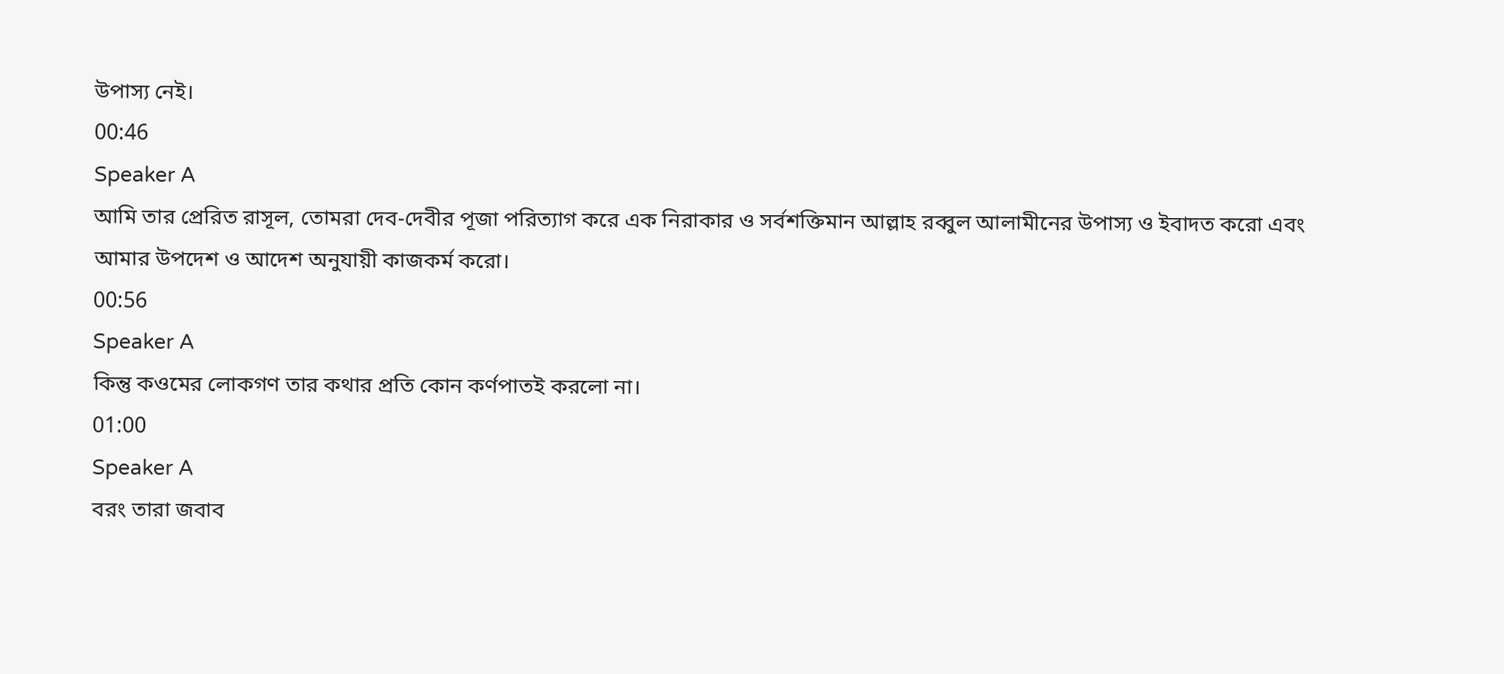উপাস্য নেই।
00:46
Speaker A
আমি তার প্রেরিত রাসূল, তোমরা দেব-দেবীর পূজা পরিত্যাগ করে এক নিরাকার ও সর্বশক্তিমান আল্লাহ রব্বুল আলামীনের উপাস্য ও ইবাদত করো এবং আমার উপদেশ ও আদেশ অনুযায়ী কাজকর্ম করো।
00:56
Speaker A
কিন্তু কওমের লোকগণ তার কথার প্রতি কোন কর্ণপাতই করলো না।
01:00
Speaker A
বরং তারা জবাব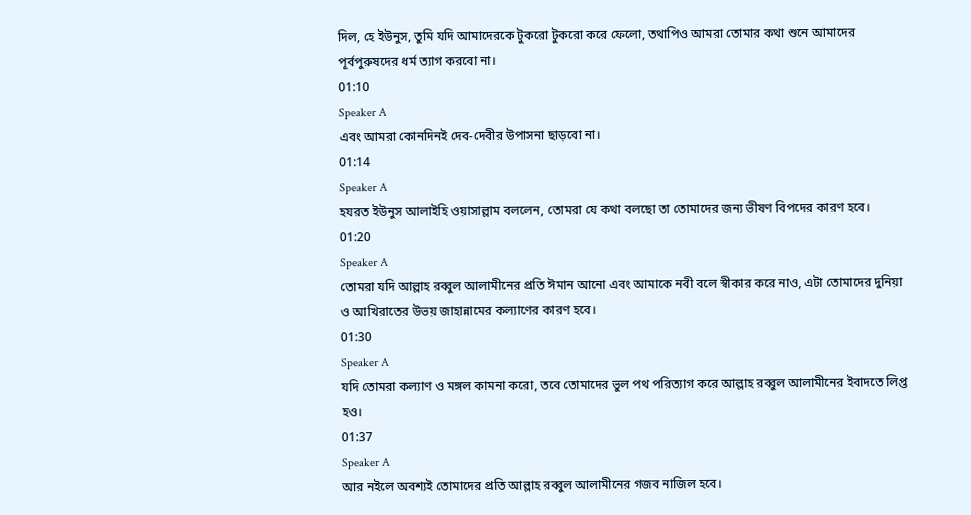দিল, হে ইউনুস, তুমি যদি আমাদেরকে টুকরো টুকরো করে ফেলো, তথাপিও আমরা তোমার কথা শুনে আমাদের পূর্বপুরুষদের ধর্ম ত্যাগ করবো না।
01:10
Speaker A
এবং আমরা কোনদিনই দেব-দেবীর উপাসনা ছাড়বো না।
01:14
Speaker A
হযরত ইউনুস আলাইহি ওয়াসাল্লাম বললেন, তোমরা যে কথা বলছো তা তোমাদের জন্য ভীষণ বিপদের কারণ হবে।
01:20
Speaker A
তোমরা যদি আল্লাহ রব্বুল আলামীনের প্রতি ঈমান আনো এবং আমাকে নবী বলে স্বীকার করে নাও, এটা তোমাদের দুনিয়া ও আখিরাতের উভয় জাহান্নামের কল্যাণের কারণ হবে।
01:30
Speaker A
যদি তোমরা কল্যাণ ও মঙ্গল কামনা করো, তবে তোমাদের ভুল পথ পরিত্যাগ করে আল্লাহ রব্বুল আলামীনের ইবাদতে লিপ্ত হও।
01:37
Speaker A
আর নইলে অবশ্যই তোমাদের প্রতি আল্লাহ রব্বুল আলামীনের গজব নাজিল হবে।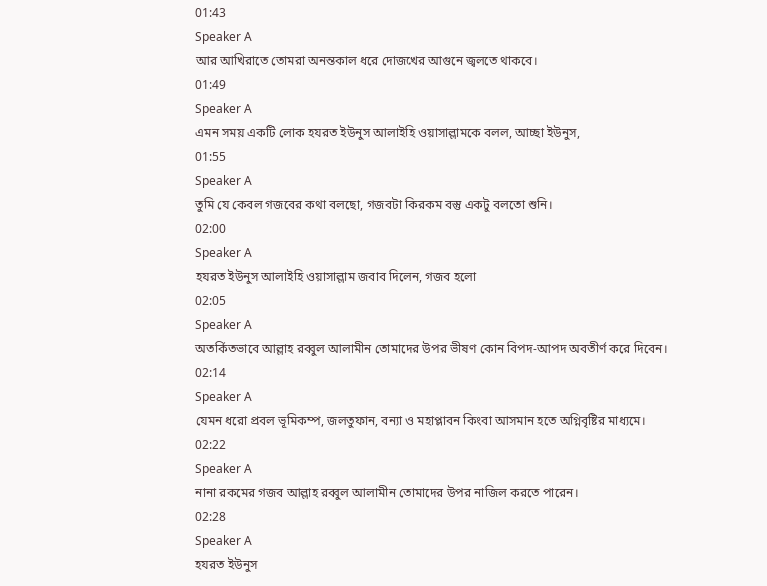01:43
Speaker A
আর আখিরাতে তোমরা অনন্তকাল ধরে দোজখের আগুনে জ্বলতে থাকবে।
01:49
Speaker A
এমন সময় একটি লোক হযরত ইউনুস আলাইহি ওয়াসাল্লামকে বলল, আচ্ছা ইউনুস,
01:55
Speaker A
তুমি যে কেবল গজবের কথা বলছো, গজবটা কিরকম বস্তু একটু বলতো শুনি।
02:00
Speaker A
হযরত ইউনুস আলাইহি ওয়াসাল্লাম জবাব দিলেন, গজব হলো
02:05
Speaker A
অতর্কিতভাবে আল্লাহ রব্বুল আলামীন তোমাদের উপর ভীষণ কোন বিপদ-আপদ অবতীর্ণ করে দিবেন।
02:14
Speaker A
যেমন ধরো প্রবল ভূমিকম্প, জলতুফান, বন্যা ও মহাপ্লাবন কিংবা আসমান হতে অগ্নিবৃষ্টির মাধ্যমে।
02:22
Speaker A
নানা রকমের গজব আল্লাহ রব্বুল আলামীন তোমাদের উপর নাজিল করতে পারেন।
02:28
Speaker A
হযরত ইউনুস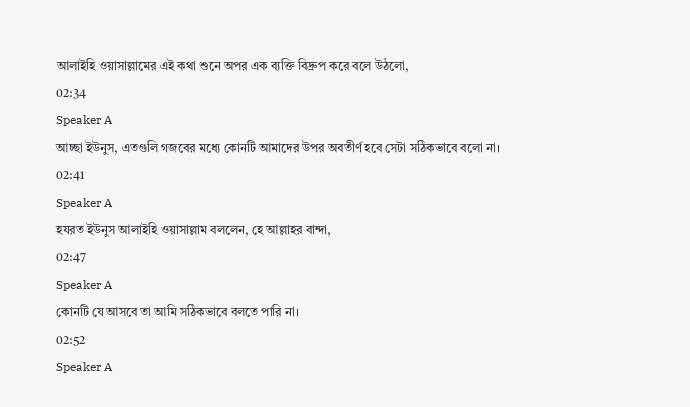আলাইহি ওয়াসাল্লামের এই কথা শুনে অপর এক ব্যক্তি বিদ্রুপ করে বলে উঠলো,
02:34
Speaker A
আচ্ছা ইউনুস, এতগুলি গজবের মধ্যে কোনটি আমাদের উপর অবতীর্ণ হবে সেটা সঠিকভাবে বলো না।
02:41
Speaker A
হযরত ইউনুস আলাইহি ওয়াসাল্লাম বললেন, হে আল্লাহর বান্দা,
02:47
Speaker A
কোনটি যে আসবে তা আমি সঠিকভাবে বলতে পারি না।
02:52
Speaker A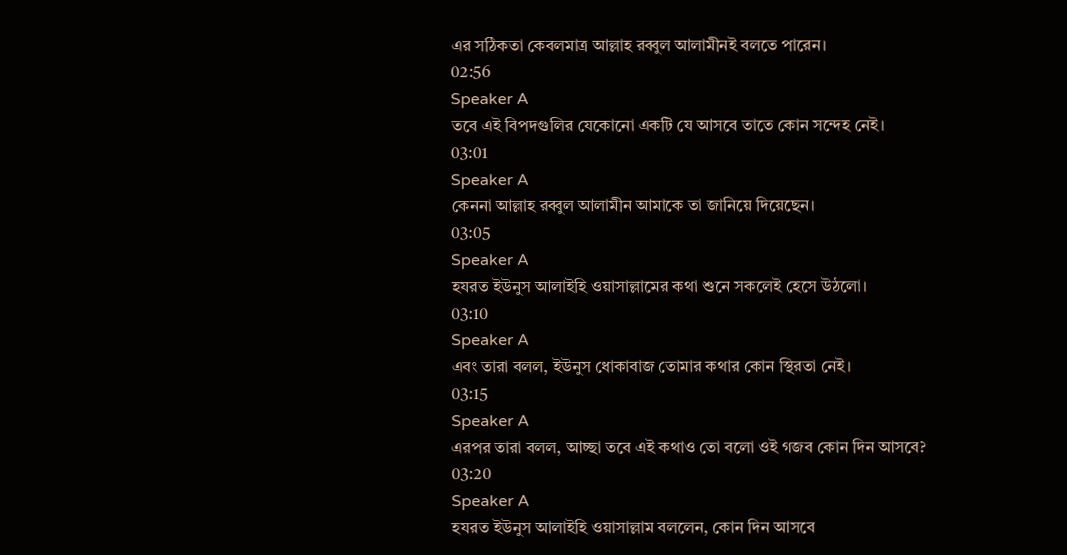এর সঠিকতা কেবলমাত্র আল্লাহ রব্বুল আলামীনই বলতে পারেন।
02:56
Speaker A
তবে এই বিপদগুলির যেকোনো একটি যে আসবে তাতে কোন সন্দেহ নেই।
03:01
Speaker A
কেননা আল্লাহ রব্বুল আলামীন আমাকে তা জানিয়ে দিয়েছেন।
03:05
Speaker A
হযরত ইউনুস আলাইহি ওয়াসাল্লামের কথা শুনে সকলেই হেসে উঠলো।
03:10
Speaker A
এবং তারা বলল, ইউনুস ধোকাবাজ তোমার কথার কোন স্থিরতা নেই।
03:15
Speaker A
এরপর তারা বলল, আচ্ছা তবে এই কথাও তো বলো ওই গজব কোন দিন আসবে?
03:20
Speaker A
হযরত ইউনুস আলাইহি ওয়াসাল্লাম বললেন, কোন দিন আসবে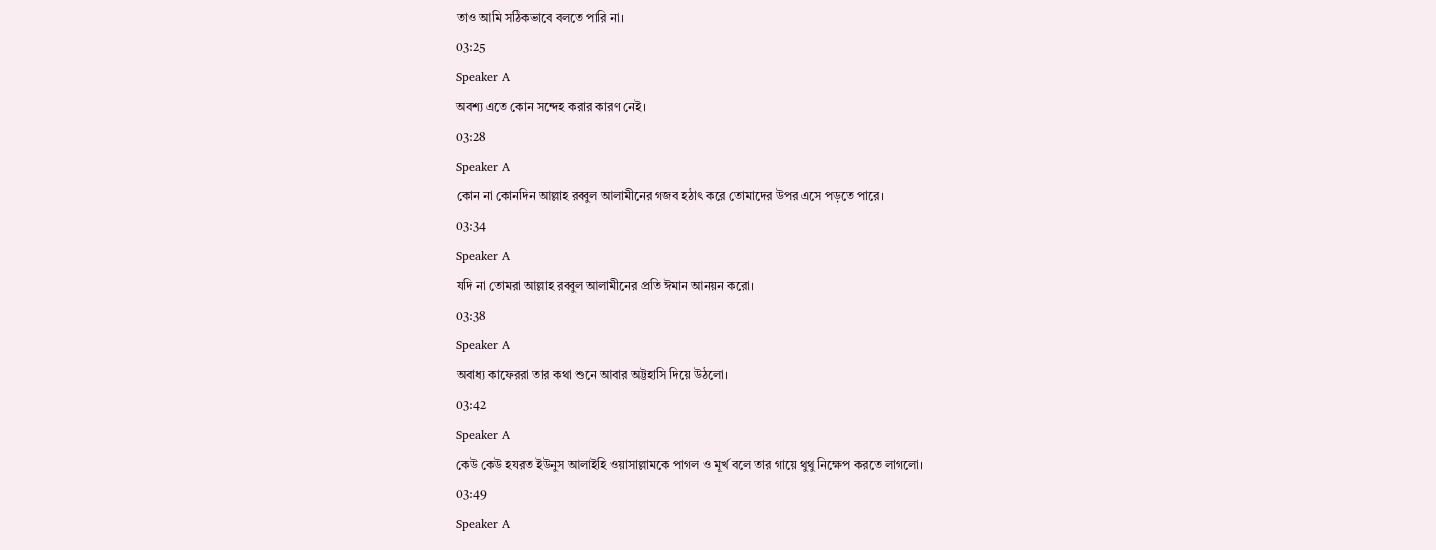তাও আমি সঠিকভাবে বলতে পারি না।
03:25
Speaker A
অবশ্য এতে কোন সন্দেহ করার কারণ নেই।
03:28
Speaker A
কোন না কোনদিন আল্লাহ রব্বুল আলামীনের গজব হঠাৎ করে তোমাদের উপর এসে পড়তে পারে।
03:34
Speaker A
যদি না তোমরা আল্লাহ রব্বুল আলামীনের প্রতি ঈমান আনয়ন করো।
03:38
Speaker A
অবাধ্য কাফেররা তার কথা শুনে আবার অট্টহাসি দিয়ে উঠলো।
03:42
Speaker A
কেউ কেউ হযরত ইউনুস আলাইহি ওয়াসাল্লামকে পাগল ও মূর্খ বলে তার গায়ে থুথু নিক্ষেপ করতে লাগলো।
03:49
Speaker A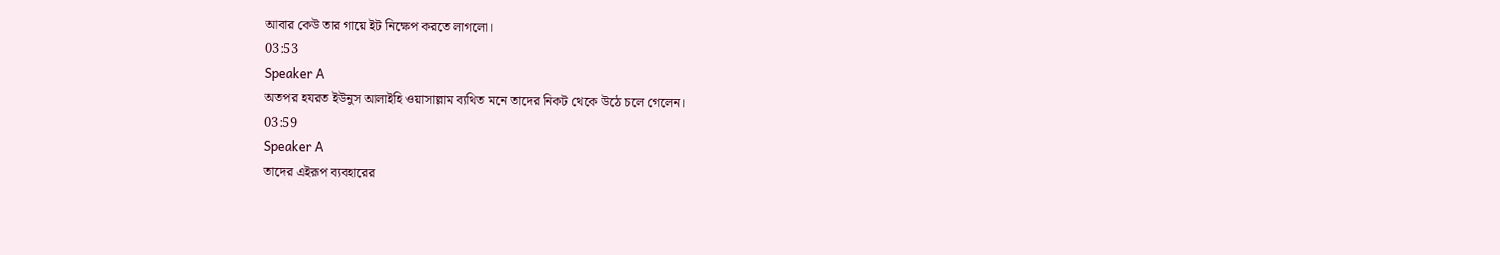আবার কেউ তার গায়ে ইট নিক্ষেপ করতে লাগলো।
03:53
Speaker A
অতপর হযরত ইউনুস আলাইহি ওয়াসাল্লাম ব্যথিত মনে তাদের নিকট থেকে উঠে চলে গেলেন।
03:59
Speaker A
তাদের এইরূপ ব্যবহারের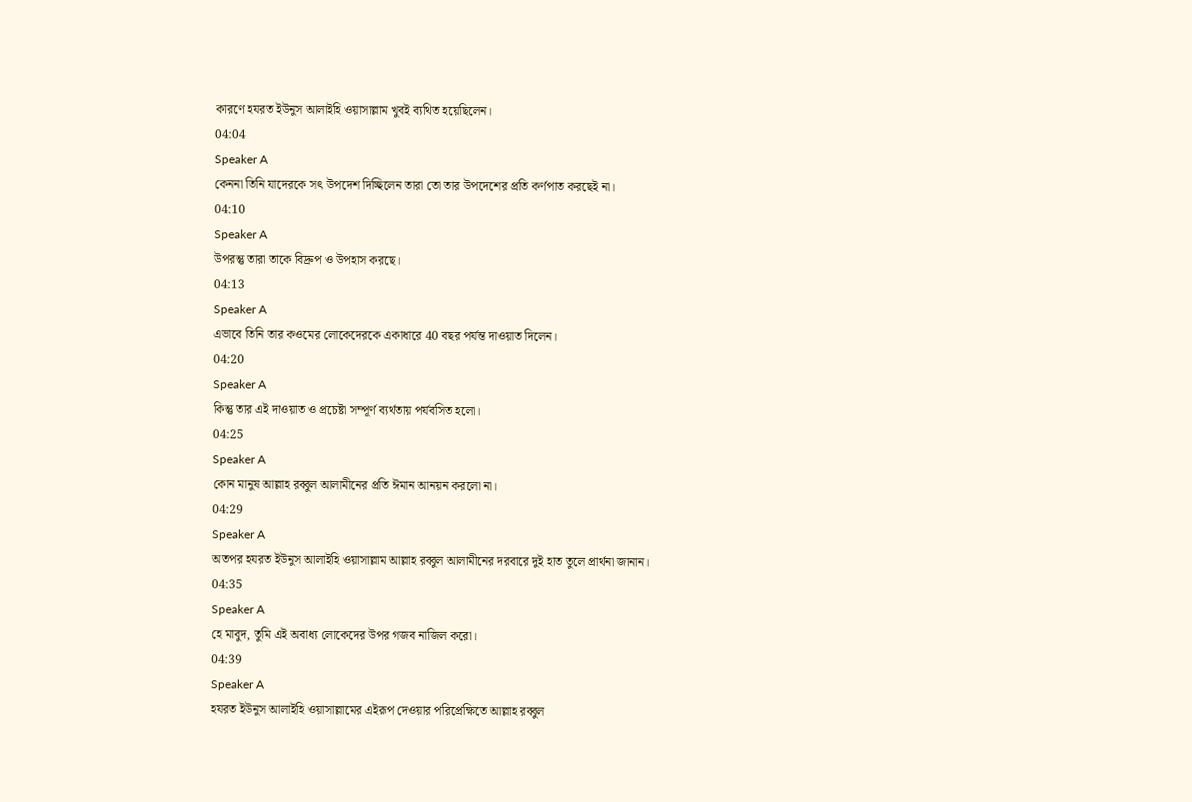কারণে হযরত ইউনুস আলাইহি ওয়াসাল্লাম খুবই ব্যথিত হয়েছিলেন।
04:04
Speaker A
কেননা তিনি যাদেরকে সৎ উপদেশ দিচ্ছিলেন তারা তো তার উপদেশের প্রতি কর্ণপাত করছেই না।
04:10
Speaker A
উপরন্তু তারা তাকে বিদ্রুপ ও উপহাস করছে।
04:13
Speaker A
এভাবে তিনি তার কওমের লোকেদেরকে একাধারে 40 বছর পর্যন্ত দাওয়াত দিলেন।
04:20
Speaker A
কিন্তু তার এই দাওয়াত ও প্রচেষ্টা সম্পূর্ণ ব্যর্থতায় পর্যবসিত হলো।
04:25
Speaker A
কোন মানুষ আল্লাহ রব্বুল আলামীনের প্রতি ঈমান আনয়ন করলো না।
04:29
Speaker A
অতপর হযরত ইউনুস আলাইহি ওয়াসাল্লাম আল্লাহ রব্বুল আলামীনের দরবারে দুই হাত তুলে প্রার্থনা জানান।
04:35
Speaker A
হে মাবুদ, তুমি এই অবাধ্য লোকেদের উপর গজব নাজিল করো।
04:39
Speaker A
হযরত ইউনুস আলাইহি ওয়াসাল্লামের এইরূপ দেওয়ার পরিপ্রেক্ষিতে আল্লাহ রব্বুল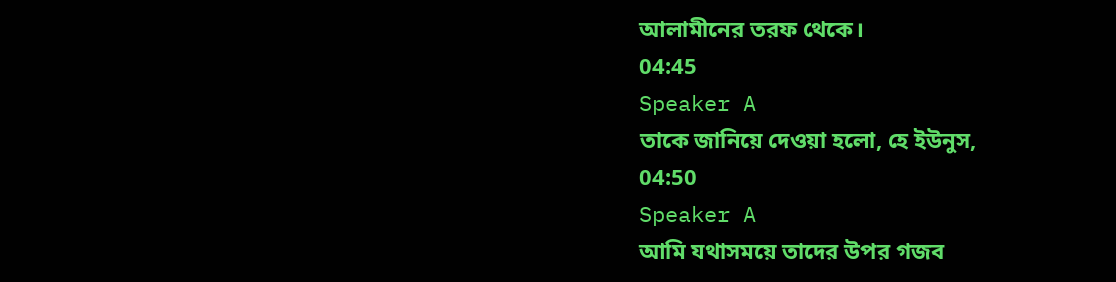আলামীনের তরফ থেকে।
04:45
Speaker A
তাকে জানিয়ে দেওয়া হলো, হে ইউনুস,
04:50
Speaker A
আমি যথাসময়ে তাদের উপর গজব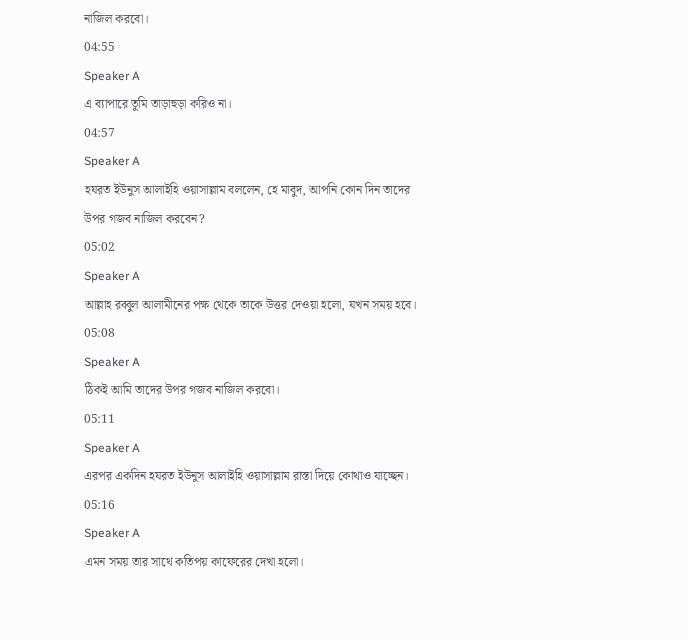নাজিল করবো।
04:55
Speaker A
এ ব্যাপারে তুমি তাড়াহুড়া করিও না।
04:57
Speaker A
হযরত ইউনুস আলাইহি ওয়াসাল্লাম বললেন, হে মাবুদ, আপনি কোন দিন তাদের উপর গজব নাজিল করবেন?
05:02
Speaker A
আল্লাহ রব্বুল আলামীনের পক্ষ থেকে তাকে উত্তর দেওয়া হলো, যখন সময় হবে।
05:08
Speaker A
ঠিকই আমি তাদের উপর গজব নাজিল করবো।
05:11
Speaker A
এরপর একদিন হযরত ইউনুস আলাইহি ওয়াসাল্লাম রাস্তা দিয়ে কোথাও যাচ্ছেন।
05:16
Speaker A
এমন সময় তার সাথে কতিপয় কাফেরের দেখা হলো।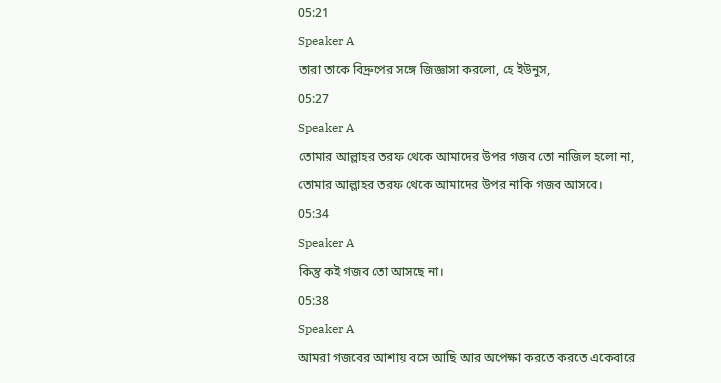05:21
Speaker A
তারা তাকে বিদ্রুপের সঙ্গে জিজ্ঞাসা করলো, হে ইউনুস,
05:27
Speaker A
তোমার আল্লাহর তরফ থেকে আমাদের উপর গজব তো নাজিল হলো না, তোমার আল্লাহর তরফ থেকে আমাদের উপর নাকি গজব আসবে।
05:34
Speaker A
কিন্তু কই গজব তো আসছে না।
05:38
Speaker A
আমরা গজবের আশায় বসে আছি আর অপেক্ষা করতে করতে একেবারে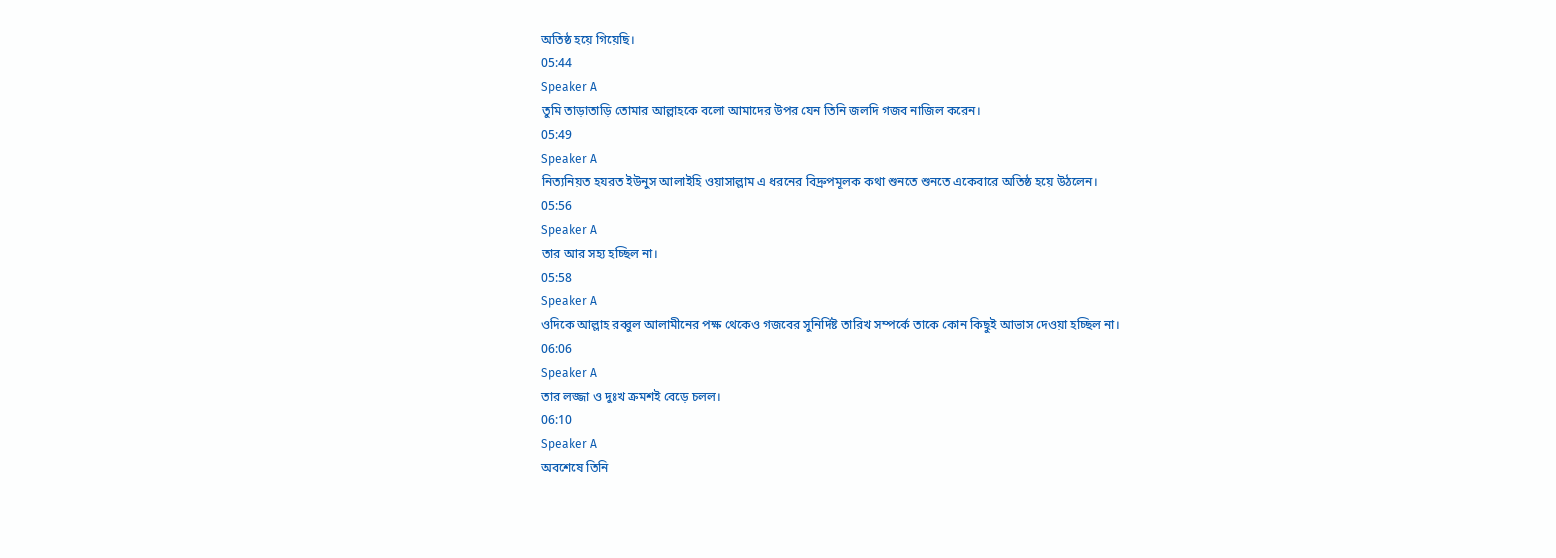অতিষ্ঠ হয়ে গিয়েছি।
05:44
Speaker A
তুমি তাড়াতাড়ি তোমার আল্লাহকে বলো আমাদের উপর যেন তিনি জলদি গজব নাজিল করেন।
05:49
Speaker A
নিত্যনিয়ত হযরত ইউনুস আলাইহি ওয়াসাল্লাম এ ধরনের বিদ্রুপমূলক কথা শুনতে শুনতে একেবারে অতিষ্ঠ হয়ে উঠলেন।
05:56
Speaker A
তার আর সহ্য হচ্ছিল না।
05:58
Speaker A
ওদিকে আল্লাহ রব্বুল আলামীনের পক্ষ থেকেও গজবের সুনির্দিষ্ট তারিখ সম্পর্কে তাকে কোন কিছুই আভাস দেওয়া হচ্ছিল না।
06:06
Speaker A
তার লজ্জা ও দুঃখ ক্রমশই বেড়ে চলল।
06:10
Speaker A
অবশেষে তিনি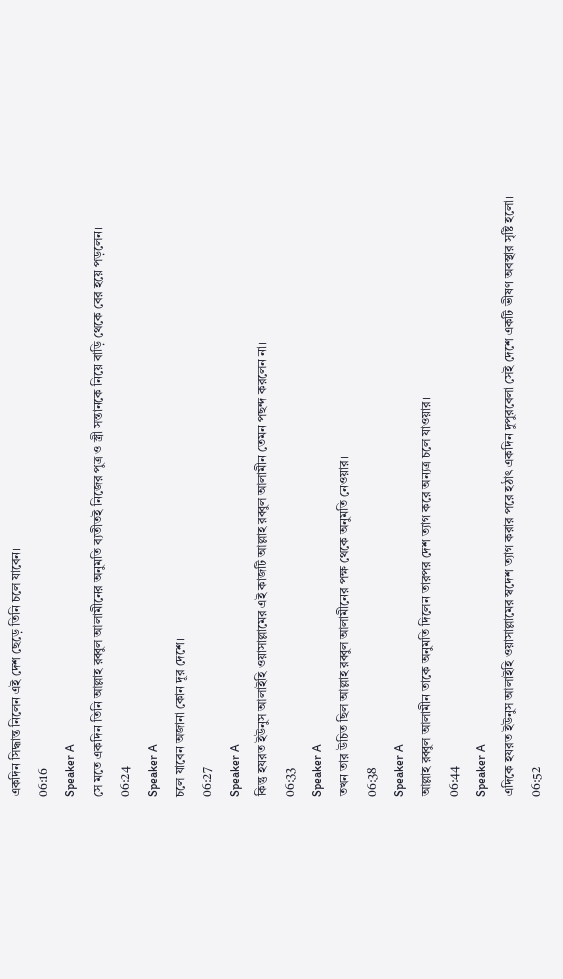একদিন সিদ্ধান্ত নিলেন এই দেশ ছেড়ে তিনি চলে যাবেন।
06:16
Speaker A
সে মতে একদিন তিনি আল্লাহ রব্বুল আলামীনের অনুমতি ব্যতীতই নিজের পুত্র ও স্ত্রী সন্তানকে নিয়ে বাড়ি থেকে বের হয়ে পড়লেন।
06:24
Speaker A
চলে যাবেন অজানা কোন দূর দেশে।
06:27
Speaker A
কিন্তু হযরত ইউনুস আলাইহি ওয়াসাল্লামের এই কাজটি আল্লাহ রব্বুল আলামীন তেমন পছন্দ করলেন না।
06:33
Speaker A
তখন তার উচিত ছিল আল্লাহ রব্বুল আলামীনের পক্ষ থেকে অনুমতি নেওয়ার।
06:38
Speaker A
আল্লাহ রব্বুল আলামীন তাকে অনুমতি দিলেন তারপর দেশ ত্যাগ করে অন্যত্র চলে যাওয়ার।
06:44
Speaker A
এদিকে হযরত ইউনুস আলাইহি ওয়াসাল্লামের স্বদেশ ত্যাগ করার পরে হঠাৎ একদিন দুপুরবেলা সেই দেশে একটি ভীষণ অবস্থার সৃষ্টি হলো।
06:52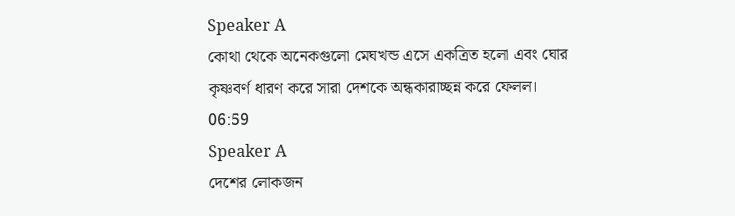Speaker A
কোথা থেকে অনেকগুলো মেঘখন্ড এসে একত্রিত হলো এবং ঘোর কৃষ্ণবর্ণ ধারণ করে সারা দেশকে অন্ধকারাচ্ছন্ন করে ফেলল।
06:59
Speaker A
দেশের লোকজন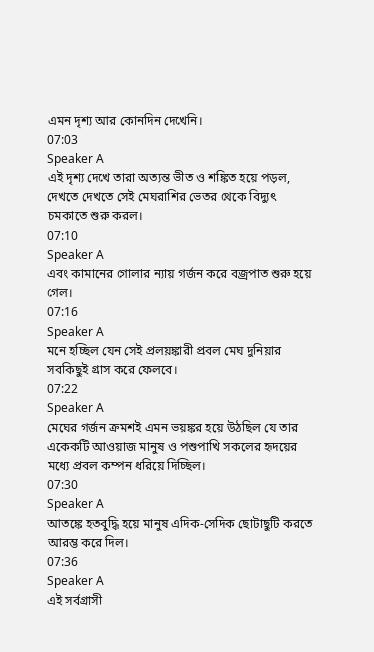এমন দৃশ্য আর কোনদিন দেখেনি।
07:03
Speaker A
এই দৃশ্য দেখে তারা অত্যন্ত ভীত ও শঙ্কিত হয়ে পড়ল, দেখতে দেখতে সেই মেঘরাশির ভেতর থেকে বিদ্যুৎ চমকাতে শুরু করল।
07:10
Speaker A
এবং কামানের গোলার ন্যায় গর্জন করে বজ্রপাত শুরু হয়ে গেল।
07:16
Speaker A
মনে হচ্ছিল যেন সেই প্রলয়ঙ্কারী প্রবল মেঘ দুনিয়ার সবকিছুই গ্রাস করে ফেলবে।
07:22
Speaker A
মেঘের গর্জন ক্রমশই এমন ভয়ঙ্কর হয়ে উঠছিল যে তার একেকটি আওয়াজ মানুষ ও পশুপাখি সকলের হৃদয়ের মধ্যে প্রবল কম্পন ধরিয়ে দিচ্ছিল।
07:30
Speaker A
আতঙ্কে হতবুদ্ধি হয়ে মানুষ এদিক-সেদিক ছোটাছুটি করতে আরম্ভ করে দিল।
07:36
Speaker A
এই সর্বগ্রাসী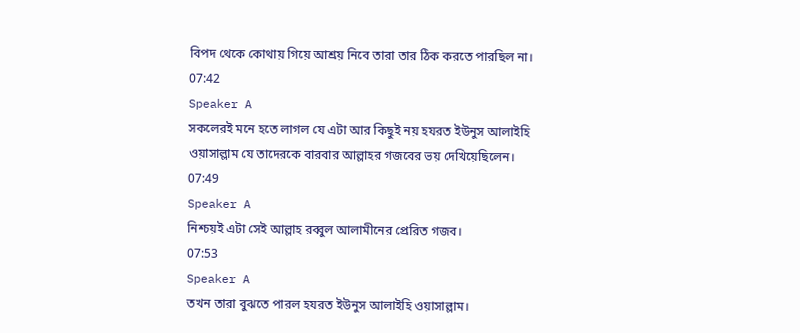বিপদ থেকে কোথায় গিয়ে আশ্রয় নিবে তারা তার ঠিক করতে পারছিল না।
07:42
Speaker A
সকলেরই মনে হতে লাগল যে এটা আর কিছুই নয় হযরত ইউনুস আলাইহি ওয়াসাল্লাম যে তাদেরকে বারবার আল্লাহর গজবের ভয় দেখিয়েছিলেন।
07:49
Speaker A
নিশ্চয়ই এটা সেই আল্লাহ রব্বুল আলামীনের প্রেরিত গজব।
07:53
Speaker A
তখন তারা বুঝতে পারল হযরত ইউনুস আলাইহি ওয়াসাল্লাম।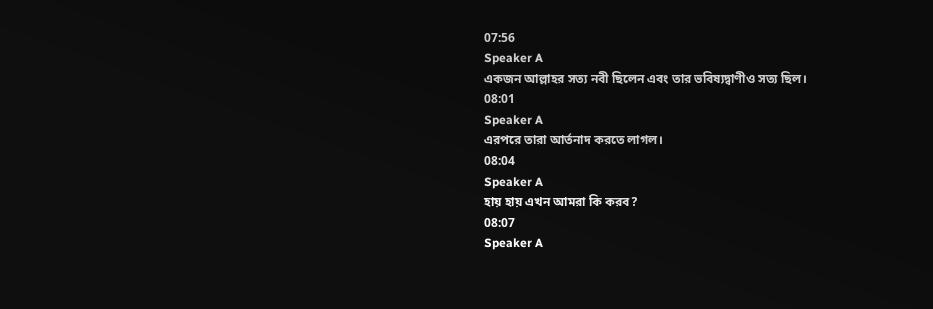07:56
Speaker A
একজন আল্লাহর সত্য নবী ছিলেন এবং তার ভবিষ্যদ্বাণীও সত্য ছিল।
08:01
Speaker A
এরপরে তারা আর্তনাদ করতে লাগল।
08:04
Speaker A
হায় হায় এখন আমরা কি করব?
08:07
Speaker A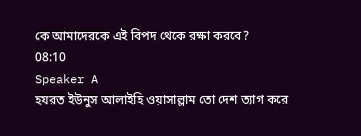কে আমাদেরকে এই বিপদ থেকে রক্ষা করবে?
08:10
Speaker A
হযরত ইউনুস আলাইহি ওয়াসাল্লাম তো দেশ ত্যাগ করে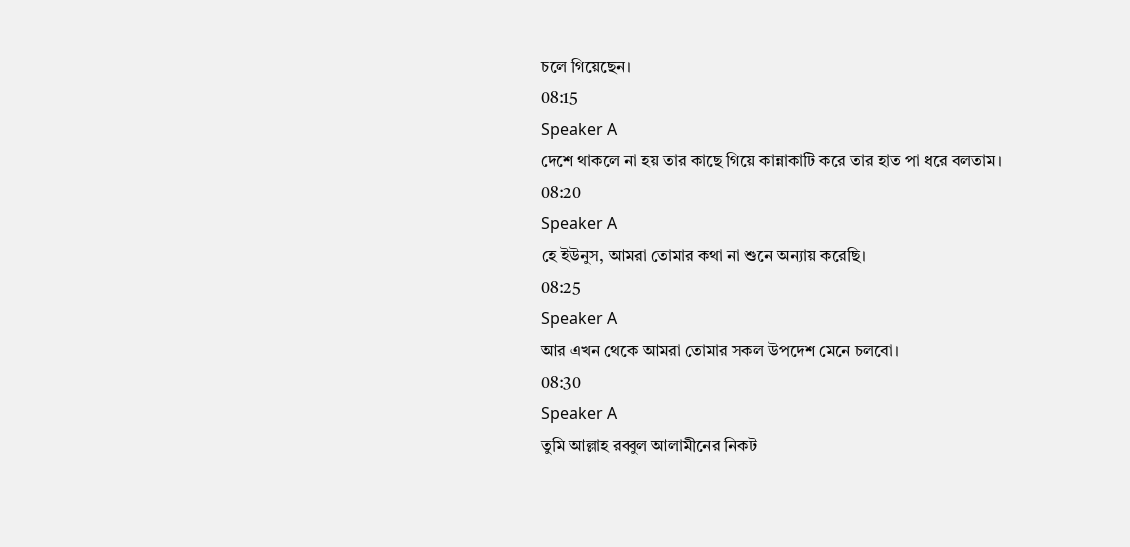চলে গিয়েছেন।
08:15
Speaker A
দেশে থাকলে না হয় তার কাছে গিয়ে কান্নাকাটি করে তার হাত পা ধরে বলতাম।
08:20
Speaker A
হে ইউনুস, আমরা তোমার কথা না শুনে অন্যায় করেছি।
08:25
Speaker A
আর এখন থেকে আমরা তোমার সকল উপদেশ মেনে চলবো।
08:30
Speaker A
তুমি আল্লাহ রব্বুল আলামীনের নিকট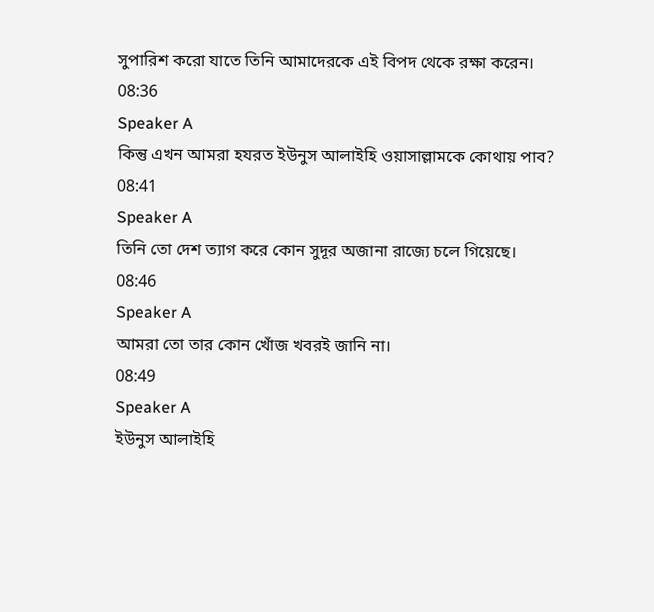সুপারিশ করো যাতে তিনি আমাদেরকে এই বিপদ থেকে রক্ষা করেন।
08:36
Speaker A
কিন্তু এখন আমরা হযরত ইউনুস আলাইহি ওয়াসাল্লামকে কোথায় পাব?
08:41
Speaker A
তিনি তো দেশ ত্যাগ করে কোন সুদূর অজানা রাজ্যে চলে গিয়েছে।
08:46
Speaker A
আমরা তো তার কোন খোঁজ খবরই জানি না।
08:49
Speaker A
ইউনুস আলাইহি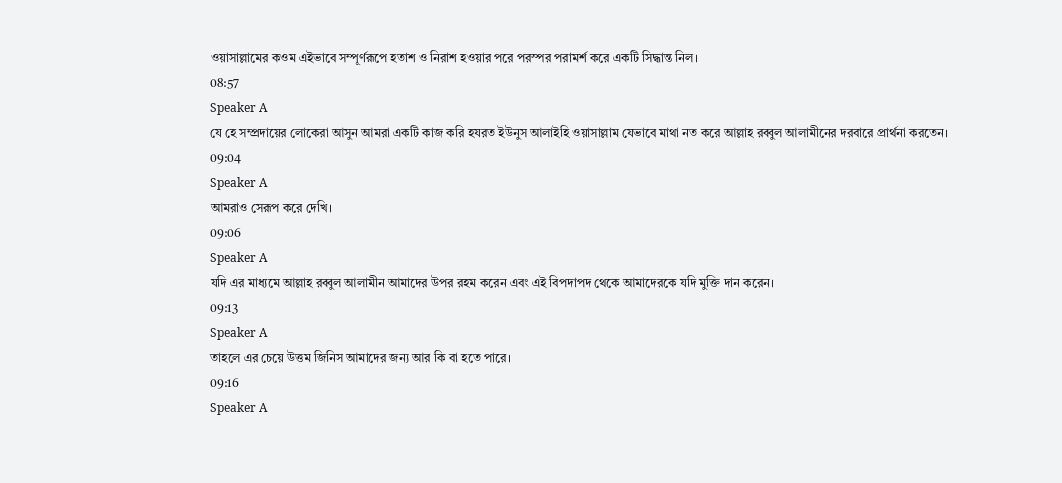ওয়াসাল্লামের কওম এইভাবে সম্পূর্ণরূপে হতাশ ও নিরাশ হওয়ার পরে পরস্পর পরামর্শ করে একটি সিদ্ধান্ত নিল।
08:57
Speaker A
যে হে সম্প্রদায়ের লোকেরা আসুন আমরা একটি কাজ করি হযরত ইউনুস আলাইহি ওয়াসাল্লাম যেভাবে মাথা নত করে আল্লাহ রব্বুল আলামীনের দরবারে প্রার্থনা করতেন।
09:04
Speaker A
আমরাও সেরূপ করে দেখি।
09:06
Speaker A
যদি এর মাধ্যমে আল্লাহ রব্বুল আলামীন আমাদের উপর রহম করেন এবং এই বিপদাপদ থেকে আমাদেরকে যদি মুক্তি দান করেন।
09:13
Speaker A
তাহলে এর চেয়ে উত্তম জিনিস আমাদের জন্য আর কি বা হতে পারে।
09:16
Speaker A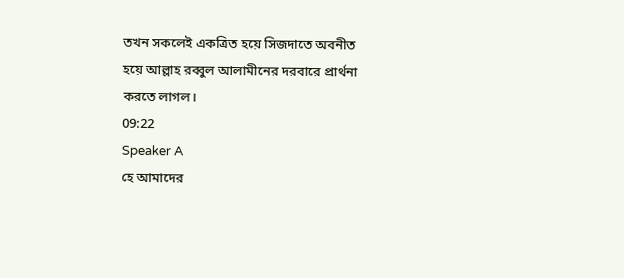তখন সকলেই একত্রিত হয়ে সিজদাতে অবনীত হয়ে আল্লাহ রব্বুল আলামীনের দরবারে প্রার্থনা করতে লাগল।
09:22
Speaker A
হে আমাদের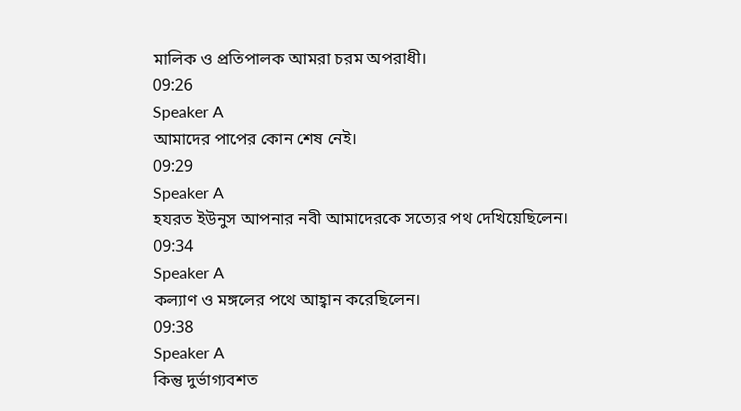মালিক ও প্রতিপালক আমরা চরম অপরাধী।
09:26
Speaker A
আমাদের পাপের কোন শেষ নেই।
09:29
Speaker A
হযরত ইউনুস আপনার নবী আমাদেরকে সত্যের পথ দেখিয়েছিলেন।
09:34
Speaker A
কল্যাণ ও মঙ্গলের পথে আহ্বান করেছিলেন।
09:38
Speaker A
কিন্তু দুর্ভাগ্যবশত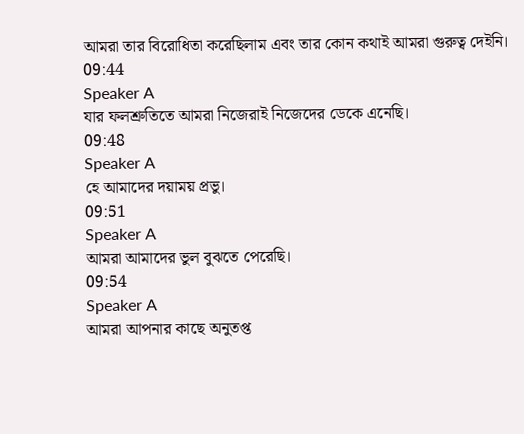আমরা তার বিরোধিতা করেছিলাম এবং তার কোন কথাই আমরা গুরুত্ব দেইনি।
09:44
Speaker A
যার ফলশ্রুতিতে আমরা নিজেরাই নিজেদের ডেকে এনেছি।
09:48
Speaker A
হে আমাদের দয়াময় প্রভু।
09:51
Speaker A
আমরা আমাদের ভুল বুঝতে পেরেছি।
09:54
Speaker A
আমরা আপনার কাছে অনুতপ্ত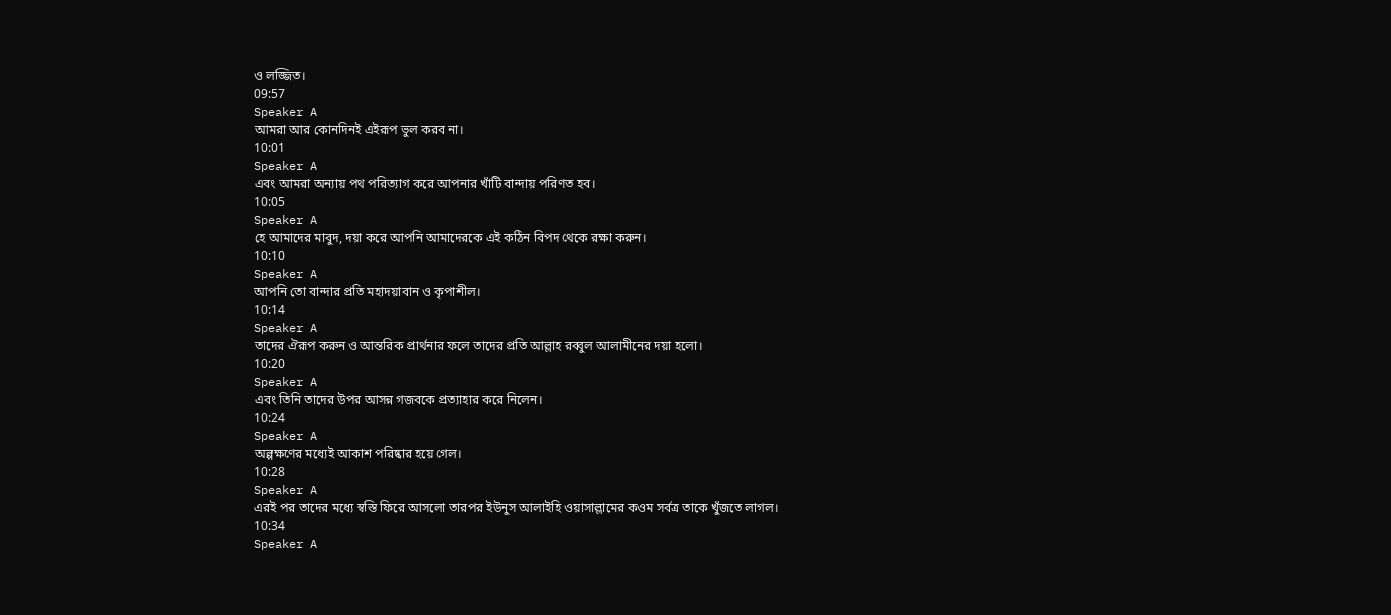ও লজ্জিত।
09:57
Speaker A
আমরা আর কোনদিনই এইরূপ ভুল করব না।
10:01
Speaker A
এবং আমরা অন্যায় পথ পরিত্যাগ করে আপনার খাঁটি বান্দায় পরিণত হব।
10:05
Speaker A
হে আমাদের মাবুদ, দয়া করে আপনি আমাদেরকে এই কঠিন বিপদ থেকে রক্ষা করুন।
10:10
Speaker A
আপনি তো বান্দার প্রতি মহাদয়াবান ও কৃপাশীল।
10:14
Speaker A
তাদের ঐরূপ করুন ও আন্তরিক প্রার্থনার ফলে তাদের প্রতি আল্লাহ রব্বুল আলামীনের দয়া হলো।
10:20
Speaker A
এবং তিনি তাদের উপর আসন্ন গজবকে প্রত্যাহার করে নিলেন।
10:24
Speaker A
অল্পক্ষণের মধ্যেই আকাশ পরিষ্কার হয়ে গেল।
10:28
Speaker A
এরই পর তাদের মধ্যে স্বস্তি ফিরে আসলো তারপর ইউনুস আলাইহি ওয়াসাল্লামের কওম সর্বত্র তাকে খুঁজতে লাগল।
10:34
Speaker A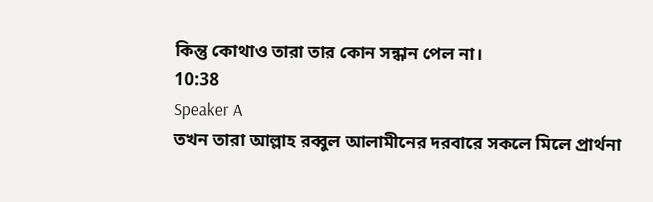কিন্তু কোথাও তারা তার কোন সন্ধান পেল না।
10:38
Speaker A
তখন তারা আল্লাহ রব্বুল আলামীনের দরবারে সকলে মিলে প্রার্থনা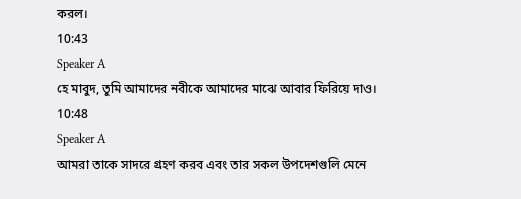করল।
10:43
Speaker A
হে মাবুদ, তুমি আমাদের নবীকে আমাদের মাঝে আবার ফিরিয়ে দাও।
10:48
Speaker A
আমরা তাকে সাদরে গ্রহণ করব এবং তার সকল উপদেশগুলি মেনে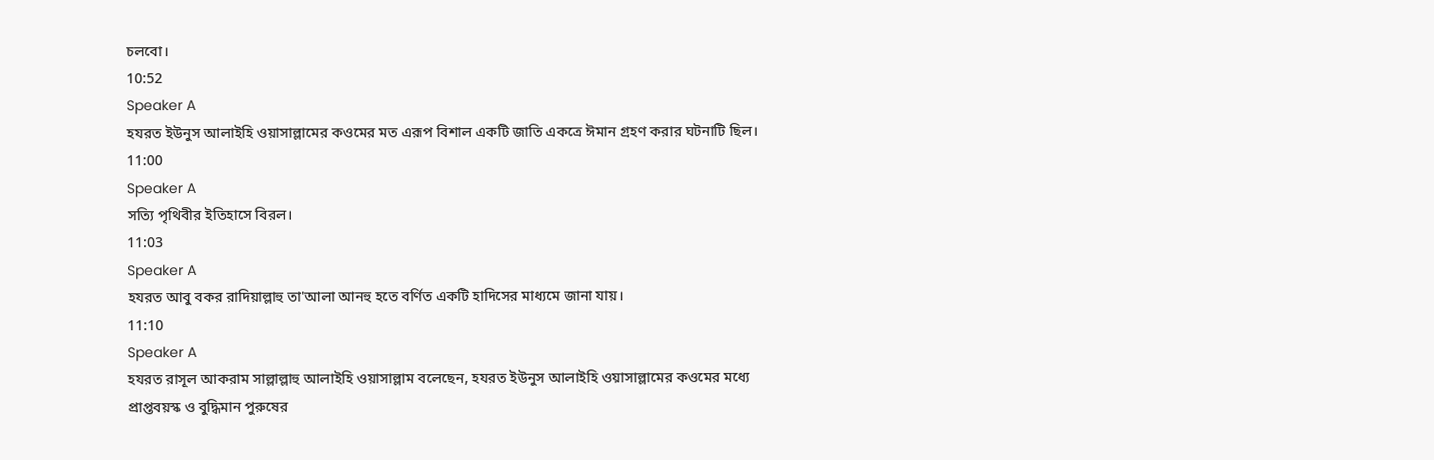চলবো।
10:52
Speaker A
হযরত ইউনুস আলাইহি ওয়াসাল্লামের কওমের মত এরূপ বিশাল একটি জাতি একত্রে ঈমান গ্রহণ করার ঘটনাটি ছিল।
11:00
Speaker A
সত্যি পৃথিবীর ইতিহাসে বিরল।
11:03
Speaker A
হযরত আবু বকর রাদিয়াল্লাহু তা'আলা আনহু হতে বর্ণিত একটি হাদিসের মাধ্যমে জানা যায়।
11:10
Speaker A
হযরত রাসূল আকরাম সাল্লাল্লাহু আলাইহি ওয়াসাল্লাম বলেছেন, হযরত ইউনুস আলাইহি ওয়াসাল্লামের কওমের মধ্যে প্রাপ্তবয়স্ক ও বুদ্ধিমান পুরুষের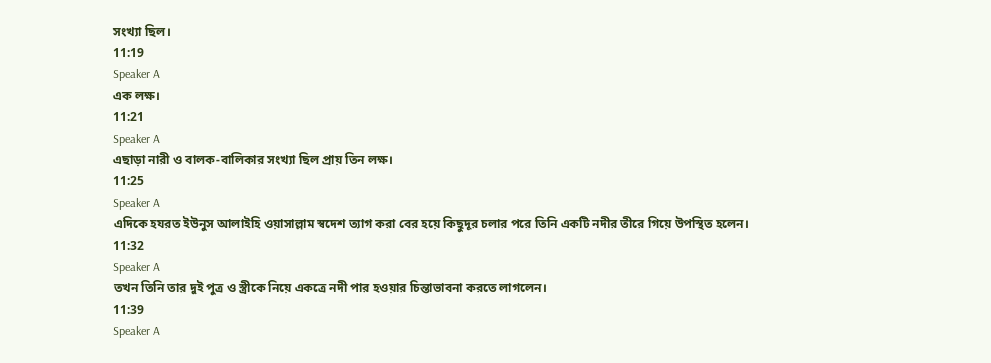সংখ্যা ছিল।
11:19
Speaker A
এক লক্ষ।
11:21
Speaker A
এছাড়া নারী ও বালক-বালিকার সংখ্যা ছিল প্রায় তিন লক্ষ।
11:25
Speaker A
এদিকে হযরত ইউনুস আলাইহি ওয়াসাল্লাম স্বদেশ ত্যাগ করা বের হয়ে কিছুদূর চলার পরে তিনি একটি নদীর তীরে গিয়ে উপস্থিত হলেন।
11:32
Speaker A
তখন তিনি তার দুই পুত্র ও স্ত্রীকে নিয়ে একত্রে নদী পার হওয়ার চিন্তাভাবনা করতে লাগলেন।
11:39
Speaker A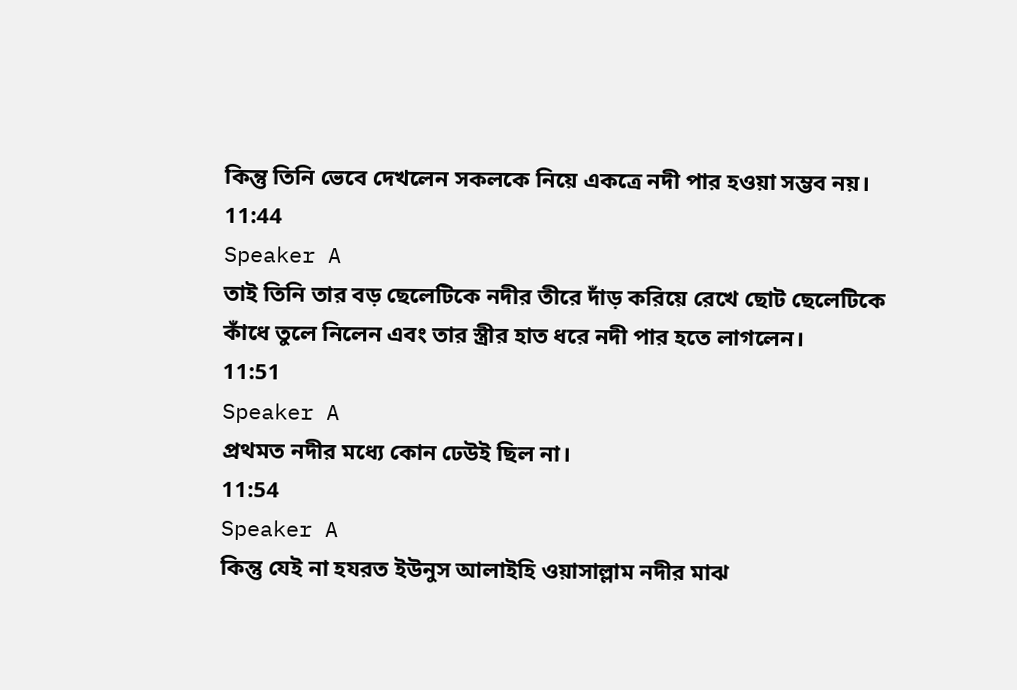কিন্তু তিনি ভেবে দেখলেন সকলকে নিয়ে একত্রে নদী পার হওয়া সম্ভব নয়।
11:44
Speaker A
তাই তিনি তার বড় ছেলেটিকে নদীর তীরে দাঁড় করিয়ে রেখে ছোট ছেলেটিকে কাঁধে তুলে নিলেন এবং তার স্ত্রীর হাত ধরে নদী পার হতে লাগলেন।
11:51
Speaker A
প্রথমত নদীর মধ্যে কোন ঢেউই ছিল না।
11:54
Speaker A
কিন্তু যেই না হযরত ইউনুস আলাইহি ওয়াসাল্লাম নদীর মাঝ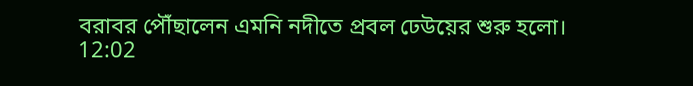বরাবর পৌঁছালেন এমনি নদীতে প্রবল ঢেউয়ের শুরু হলো।
12:02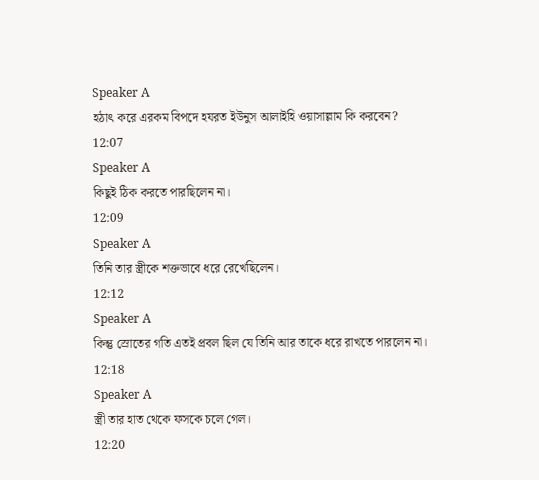Speaker A
হঠাৎ করে এরকম বিপদে হযরত ইউনুস আলাইহি ওয়াসাল্লাম কি করবেন?
12:07
Speaker A
কিছুই ঠিক করতে পারছিলেন না।
12:09
Speaker A
তিনি তার স্ত্রীকে শক্তভাবে ধরে রেখেছিলেন।
12:12
Speaker A
কিন্তু স্রোতের গতি এতই প্রবল ছিল যে তিনি আর তাকে ধরে রাখতে পারলেন না।
12:18
Speaker A
স্ত্রী তার হাত থেকে ফসকে চলে গেল।
12:20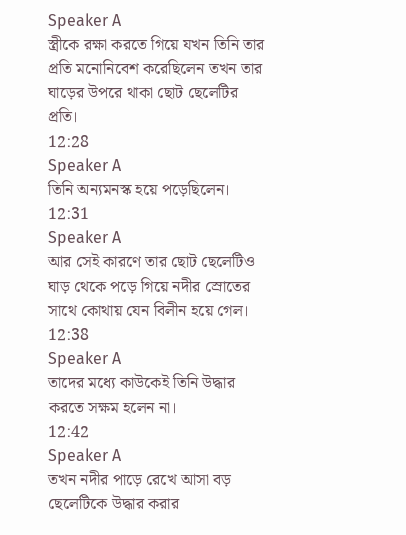Speaker A
স্ত্রীকে রক্ষা করতে গিয়ে যখন তিনি তার প্রতি মনোনিবেশ করেছিলেন তখন তার ঘাড়ের উপরে থাকা ছোট ছেলেটির প্রতি।
12:28
Speaker A
তিনি অন্যমনস্ক হয়ে পড়েছিলেন।
12:31
Speaker A
আর সেই কারণে তার ছোট ছেলেটিও ঘাড় থেকে পড়ে গিয়ে নদীর স্রোতের সাথে কোথায় যেন বিলীন হয়ে গেল।
12:38
Speaker A
তাদের মধ্যে কাউকেই তিনি উদ্ধার করতে সক্ষম হলেন না।
12:42
Speaker A
তখন নদীর পাড়ে রেখে আসা বড় ছেলেটিকে উদ্ধার করার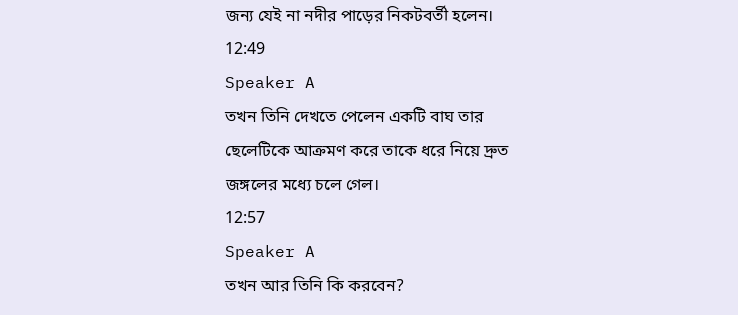জন্য যেই না নদীর পাড়ের নিকটবর্তী হলেন।
12:49
Speaker A
তখন তিনি দেখতে পেলেন একটি বাঘ তার ছেলেটিকে আক্রমণ করে তাকে ধরে নিয়ে দ্রুত জঙ্গলের মধ্যে চলে গেল।
12:57
Speaker A
তখন আর তিনি কি করবেন?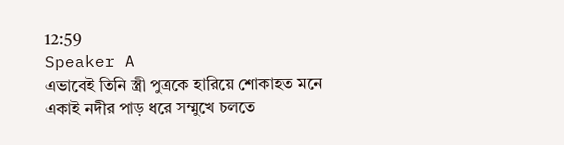12:59
Speaker A
এভাবেই তিনি স্ত্রী পুত্রকে হারিয়ে শোকাহত মনে একাই নদীর পাড় ধরে সম্মুখে চলতে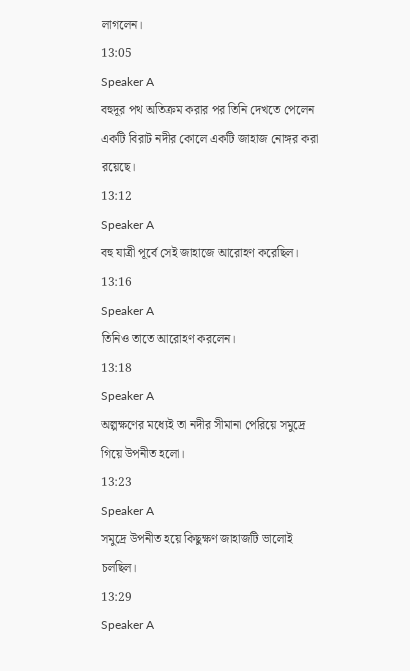লাগলেন।
13:05
Speaker A
বহুদূর পথ অতিক্রম করার পর তিনি দেখতে পেলেন একটি বিরাট নদীর কোলে একটি জাহাজ নোঙ্গর করা রয়েছে।
13:12
Speaker A
বহু যাত্রী পূর্বে সেই জাহাজে আরোহণ করেছিল।
13:16
Speaker A
তিনিও তাতে আরোহণ করলেন।
13:18
Speaker A
অল্পক্ষণের মধ্যেই তা নদীর সীমানা পেরিয়ে সমুদ্রে গিয়ে উপনীত হলো।
13:23
Speaker A
সমুদ্রে উপনীত হয়ে কিছুক্ষণ জাহাজটি ভালোই চলছিল।
13:29
Speaker A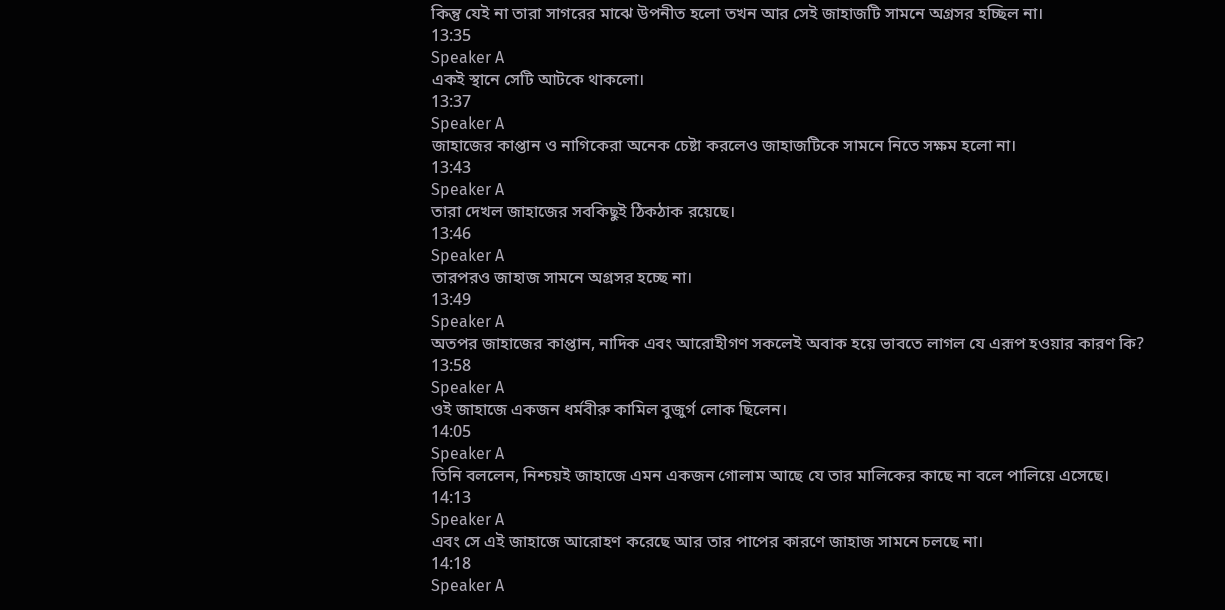কিন্তু যেই না তারা সাগরের মাঝে উপনীত হলো তখন আর সেই জাহাজটি সামনে অগ্রসর হচ্ছিল না।
13:35
Speaker A
একই স্থানে সেটি আটকে থাকলো।
13:37
Speaker A
জাহাজের কাপ্তান ও নাগিকেরা অনেক চেষ্টা করলেও জাহাজটিকে সামনে নিতে সক্ষম হলো না।
13:43
Speaker A
তারা দেখল জাহাজের সবকিছুই ঠিকঠাক রয়েছে।
13:46
Speaker A
তারপরও জাহাজ সামনে অগ্রসর হচ্ছে না।
13:49
Speaker A
অতপর জাহাজের কাপ্তান, নাদিক এবং আরোহীগণ সকলেই অবাক হয়ে ভাবতে লাগল যে এরূপ হওয়ার কারণ কি?
13:58
Speaker A
ওই জাহাজে একজন ধর্মবীরু কামিল বুজুর্গ লোক ছিলেন।
14:05
Speaker A
তিনি বললেন, নিশ্চয়ই জাহাজে এমন একজন গোলাম আছে যে তার মালিকের কাছে না বলে পালিয়ে এসেছে।
14:13
Speaker A
এবং সে এই জাহাজে আরোহণ করেছে আর তার পাপের কারণে জাহাজ সামনে চলছে না।
14:18
Speaker A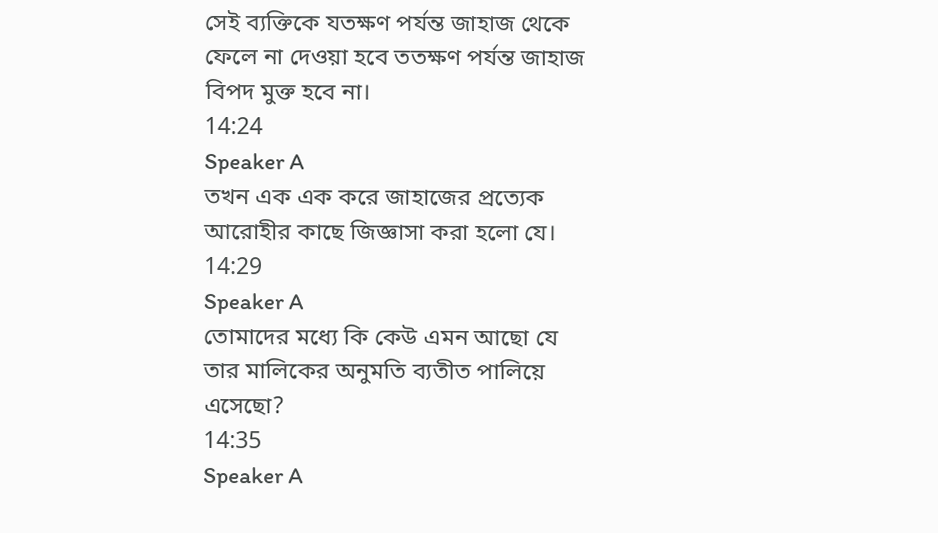সেই ব্যক্তিকে যতক্ষণ পর্যন্ত জাহাজ থেকে ফেলে না দেওয়া হবে ততক্ষণ পর্যন্ত জাহাজ বিপদ মুক্ত হবে না।
14:24
Speaker A
তখন এক এক করে জাহাজের প্রত্যেক আরোহীর কাছে জিজ্ঞাসা করা হলো যে।
14:29
Speaker A
তোমাদের মধ্যে কি কেউ এমন আছো যে তার মালিকের অনুমতি ব্যতীত পালিয়ে এসেছো?
14:35
Speaker A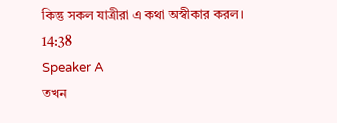কিন্তু সকল যাত্রীরা এ কথা অস্বীকার করল।
14:38
Speaker A
তখন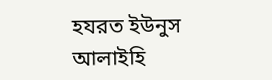হযরত ইউনুস আলাইহি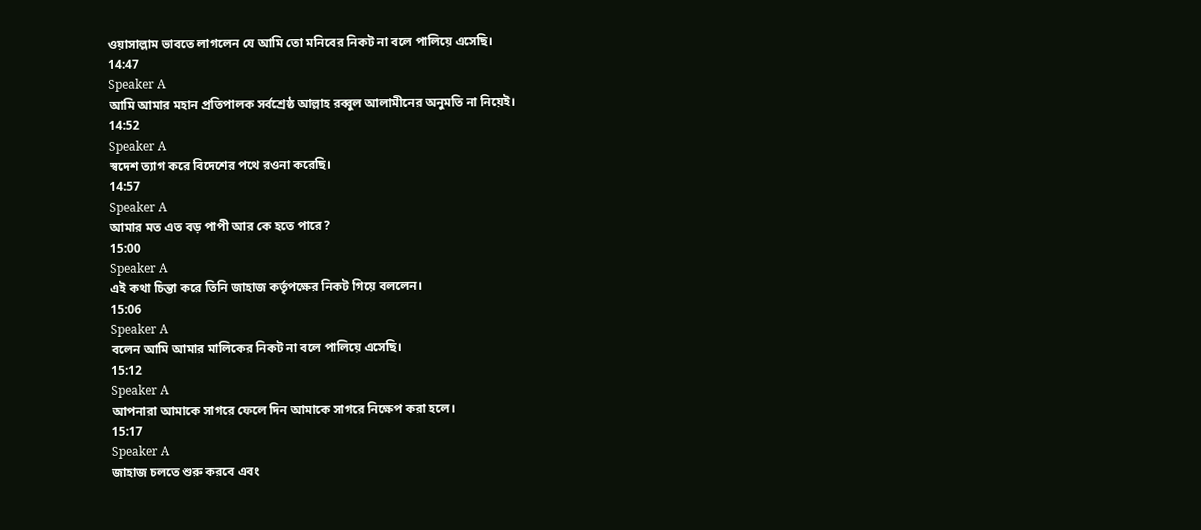ওয়াসাল্লাম ভাবতে লাগলেন যে আমি তো মনিবের নিকট না বলে পালিয়ে এসেছি।
14:47
Speaker A
আমি আমার মহান প্রতিপালক সর্বশ্রেষ্ঠ আল্লাহ রব্বুল আলামীনের অনুমতি না নিয়েই।
14:52
Speaker A
স্বদেশ ত্যাগ করে বিদেশের পথে রওনা করেছি।
14:57
Speaker A
আমার মত এত বড় পাপী আর কে হতে পারে?
15:00
Speaker A
এই কথা চিন্তা করে তিনি জাহাজ কর্তৃপক্ষের নিকট গিয়ে বললেন।
15:06
Speaker A
বলেন আমি আমার মালিকের নিকট না বলে পালিয়ে এসেছি।
15:12
Speaker A
আপনারা আমাকে সাগরে ফেলে দিন আমাকে সাগরে নিক্ষেপ করা হলে।
15:17
Speaker A
জাহাজ চলতে শুরু করবে এবং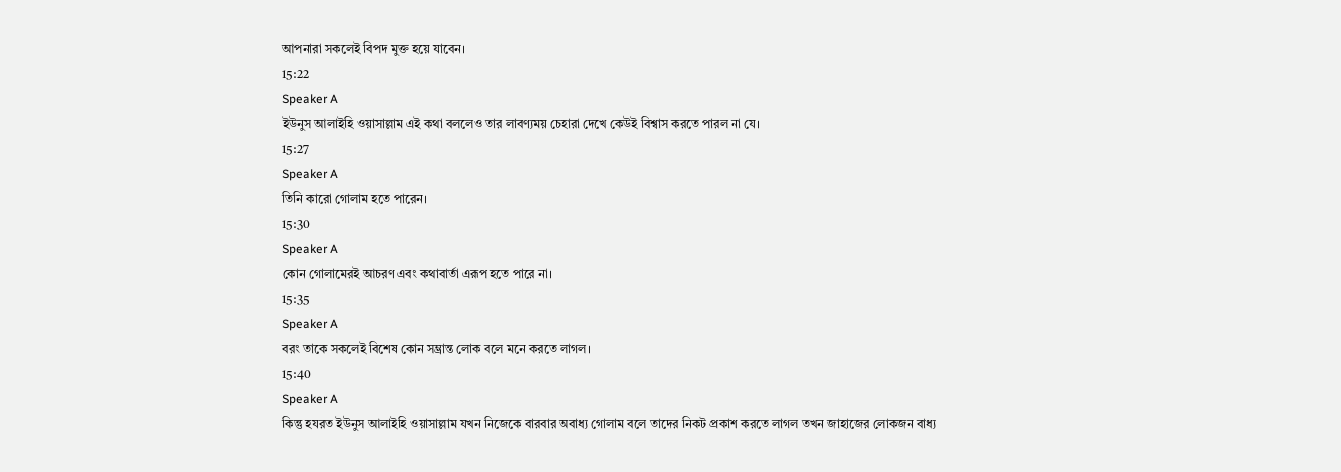আপনারা সকলেই বিপদ মুক্ত হয়ে যাবেন।
15:22
Speaker A
ইউনুস আলাইহি ওয়াসাল্লাম এই কথা বললেও তার লাবণ্যময় চেহারা দেখে কেউই বিশ্বাস করতে পারল না যে।
15:27
Speaker A
তিনি কারো গোলাম হতে পারেন।
15:30
Speaker A
কোন গোলামেরই আচরণ এবং কথাবার্তা এরূপ হতে পারে না।
15:35
Speaker A
বরং তাকে সকলেই বিশেষ কোন সম্ভ্রান্ত লোক বলে মনে করতে লাগল।
15:40
Speaker A
কিন্তু হযরত ইউনুস আলাইহি ওয়াসাল্লাম যখন নিজেকে বারবার অবাধ্য গোলাম বলে তাদের নিকট প্রকাশ করতে লাগল তখন জাহাজের লোকজন বাধ্য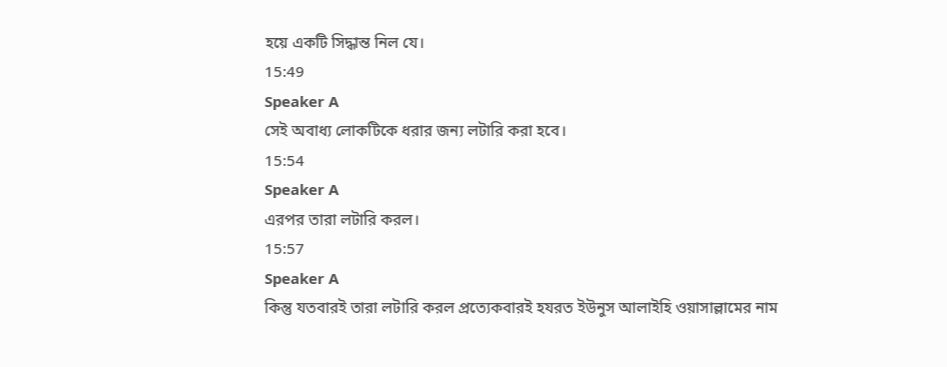হয়ে একটি সিদ্ধান্ত নিল যে।
15:49
Speaker A
সেই অবাধ্য লোকটিকে ধরার জন্য লটারি করা হবে।
15:54
Speaker A
এরপর তারা লটারি করল।
15:57
Speaker A
কিন্তু যতবারই তারা লটারি করল প্রত্যেকবারই হযরত ইউনুস আলাইহি ওয়াসাল্লামের নাম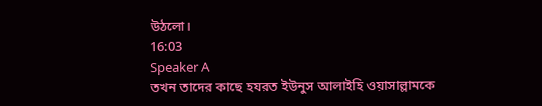উঠলো।
16:03
Speaker A
তখন তাদের কাছে হযরত ইউনুস আলাইহি ওয়াসাল্লামকে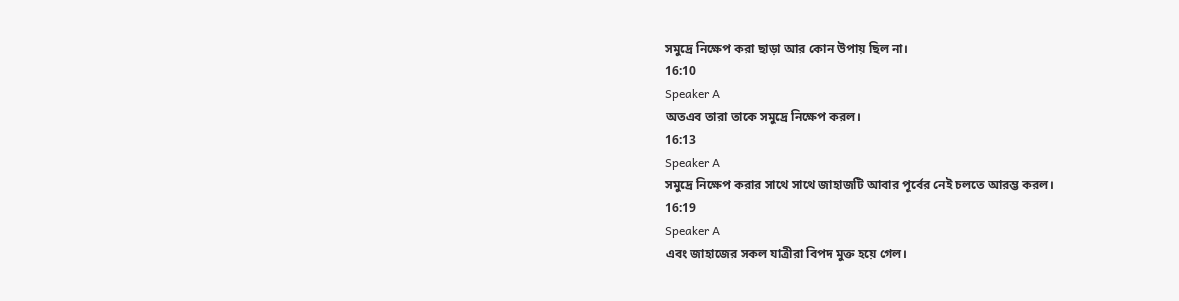সমুদ্রে নিক্ষেপ করা ছাড়া আর কোন উপায় ছিল না।
16:10
Speaker A
অতএব তারা তাকে সমুদ্রে নিক্ষেপ করল।
16:13
Speaker A
সমুদ্রে নিক্ষেপ করার সাথে সাথে জাহাজটি আবার পূর্বের নেই চলতে আরম্ভ করল।
16:19
Speaker A
এবং জাহাজের সকল যাত্রীরা বিপদ মুক্ত হয়ে গেল।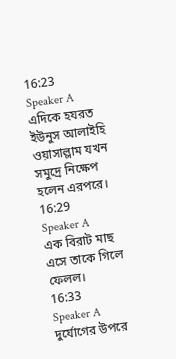16:23
Speaker A
এদিকে হযরত ইউনুস আলাইহি ওয়াসাল্লাম যখন সমুদ্রে নিক্ষেপ হলেন এরপরে।
16:29
Speaker A
এক বিরাট মাছ এসে তাকে গিলে ফেলল।
16:33
Speaker A
দুর্যোগের উপরে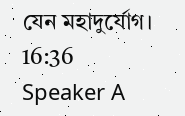যেন মহাদুর্যোগ।
16:36
Speaker A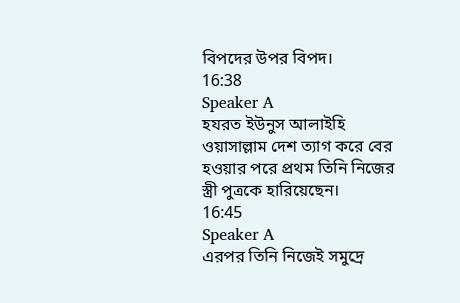বিপদের উপর বিপদ।
16:38
Speaker A
হযরত ইউনুস আলাইহি ওয়াসাল্লাম দেশ ত্যাগ করে বের হওয়ার পরে প্রথম তিনি নিজের স্ত্রী পুত্রকে হারিয়েছেন।
16:45
Speaker A
এরপর তিনি নিজেই সমুদ্রে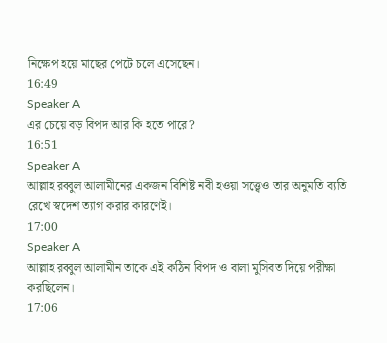নিক্ষেপ হয়ে মাছের পেটে চলে এসেছেন।
16:49
Speaker A
এর চেয়ে বড় বিপদ আর কি হতে পারে?
16:51
Speaker A
আল্লাহ রব্বুল আলামীনের একজন বিশিষ্ট নবী হওয়া সত্ত্বেও তার অনুমতি ব্যতি রেখে স্বদেশ ত্যাগ করার কারণেই।
17:00
Speaker A
আল্লাহ রব্বুল আলামীন তাকে এই কঠিন বিপদ ও বালা মুসিবত দিয়ে পরীক্ষা করছিলেন।
17:06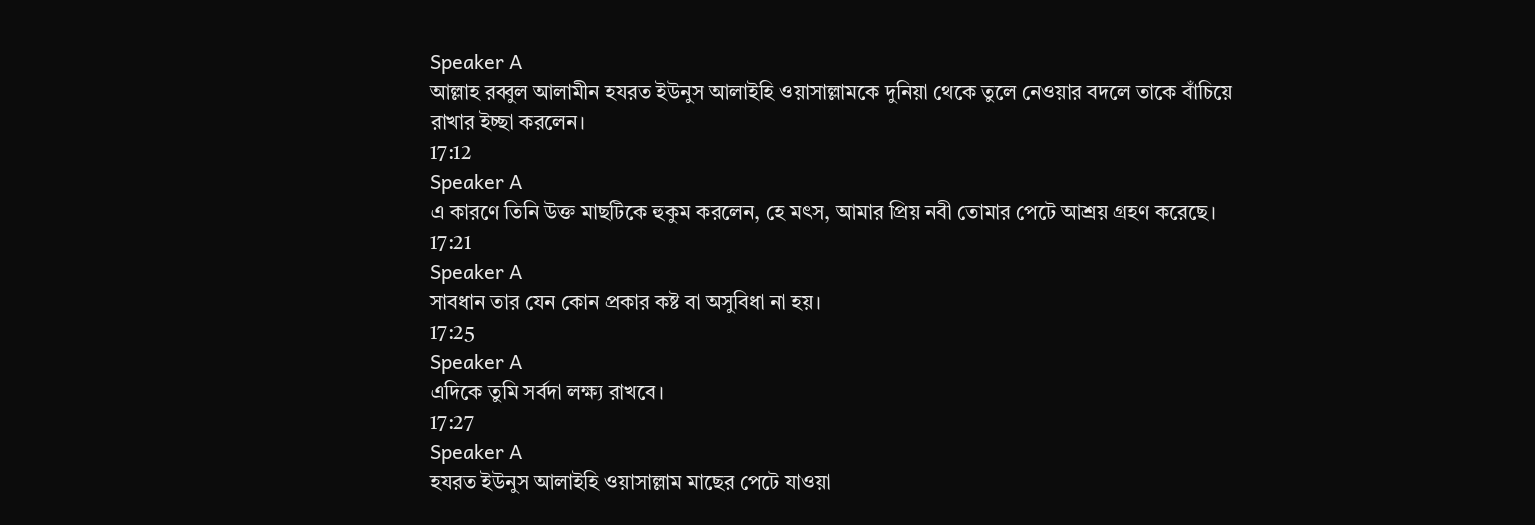Speaker A
আল্লাহ রব্বুল আলামীন হযরত ইউনুস আলাইহি ওয়াসাল্লামকে দুনিয়া থেকে তুলে নেওয়ার বদলে তাকে বাঁচিয়ে রাখার ইচ্ছা করলেন।
17:12
Speaker A
এ কারণে তিনি উক্ত মাছটিকে হুকুম করলেন, হে মৎস, আমার প্রিয় নবী তোমার পেটে আশ্রয় গ্রহণ করেছে।
17:21
Speaker A
সাবধান তার যেন কোন প্রকার কষ্ট বা অসুবিধা না হয়।
17:25
Speaker A
এদিকে তুমি সর্বদা লক্ষ্য রাখবে।
17:27
Speaker A
হযরত ইউনুস আলাইহি ওয়াসাল্লাম মাছের পেটে যাওয়া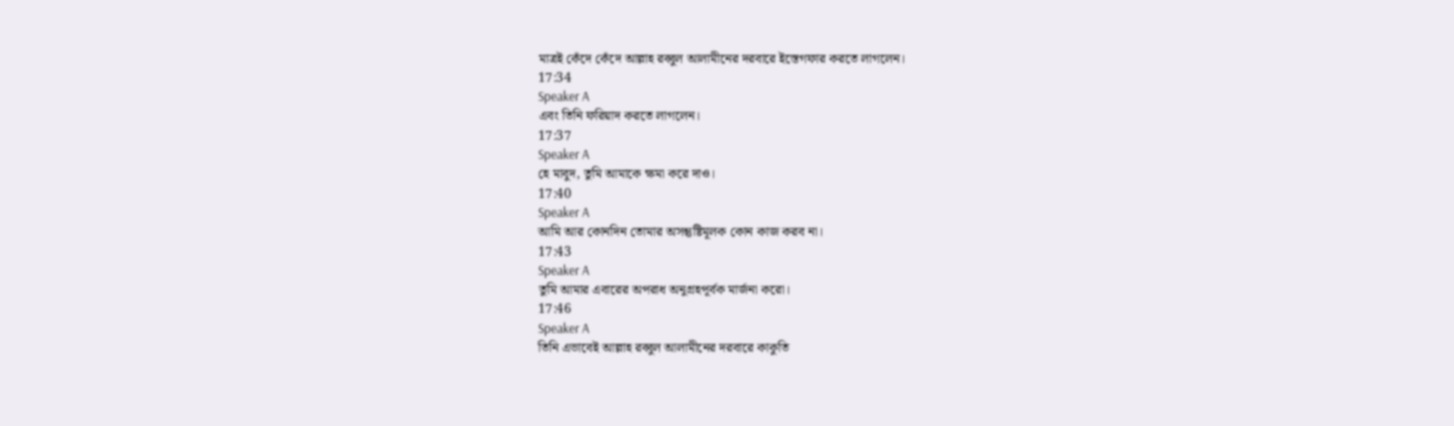মাত্রই কেঁদে কেঁদে আল্লাহ রব্বুল আলামীনের দরবারে ইস্তেগফার করতে লাগলেন।
17:34
Speaker A
এবং তিনি ফরিয়াদ করতে লাগলেন।
17:37
Speaker A
হে মাবুদ, তুমি আমাকে ক্ষমা করে দাও।
17:40
Speaker A
আমি আর কোনদিন তোমার অসন্তুষ্টিমূলক কোন কাজ করব না।
17:43
Speaker A
তুমি আমার এবারের অপরাধ অনুগ্রহপূর্বক মার্জনা করো।
17:46
Speaker A
তিনি এভাবেই আল্লাহ রব্বুল আলামীনের দরবারে কাকুতি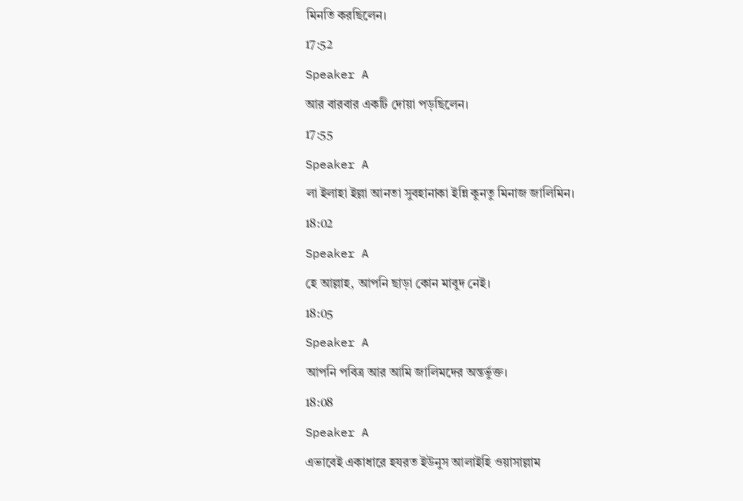মিনতি করছিলেন।
17:52
Speaker A
আর বারবার একটি দোয়া পড়ছিলেন।
17:55
Speaker A
লা ইলাহা ইল্লা আনতা সুবহানাকা ইন্নি কুনতু মিনাজ জালিমিন।
18:02
Speaker A
হে আল্লাহ, আপনি ছাড়া কোন মাবুদ নেই।
18:05
Speaker A
আপনি পবিত্র আর আমি জালিমদের অন্তর্ভুক্ত।
18:08
Speaker A
এভাবেই একাধারে হযরত ইউনুস আলাইহি ওয়াসাল্লাম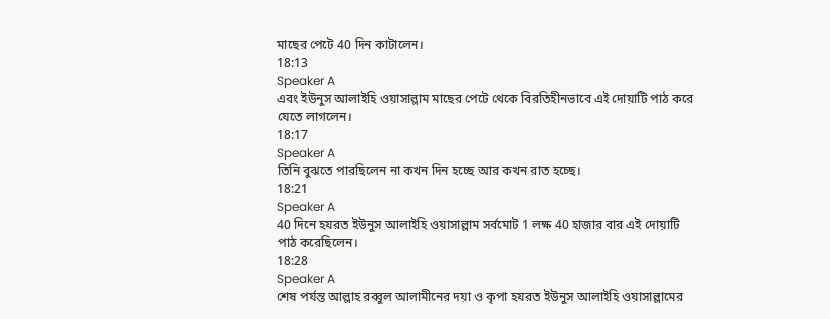মাছের পেটে 40 দিন কাটালেন।
18:13
Speaker A
এবং ইউনুস আলাইহি ওয়াসাল্লাম মাছের পেটে থেকে বিরতিহীনভাবে এই দোয়াটি পাঠ করে যেতে লাগলেন।
18:17
Speaker A
তিনি বুঝতে পারছিলেন না কখন দিন হচ্ছে আর কখন রাত হচ্ছে।
18:21
Speaker A
40 দিনে হযরত ইউনুস আলাইহি ওয়াসাল্লাম সর্বমোট 1 লক্ষ 40 হাজার বার এই দোয়াটি পাঠ করেছিলেন।
18:28
Speaker A
শেষ পর্যন্ত আল্লাহ রব্বুল আলামীনের দয়া ও কৃপা হযরত ইউনুস আলাইহি ওয়াসাল্লামের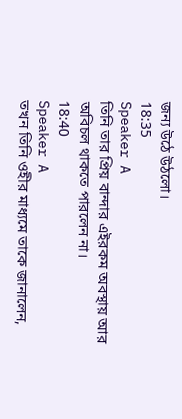জন্য উঠে উঠলো।
18:35
Speaker A
তিনি তার প্রিয় বান্দার এইরকম অবস্থায় আর অবিচল থাকতে পারলেন না।
18:40
Speaker A
তখন তিনি ওহীর মাধ্যমে তাকে জানালেন,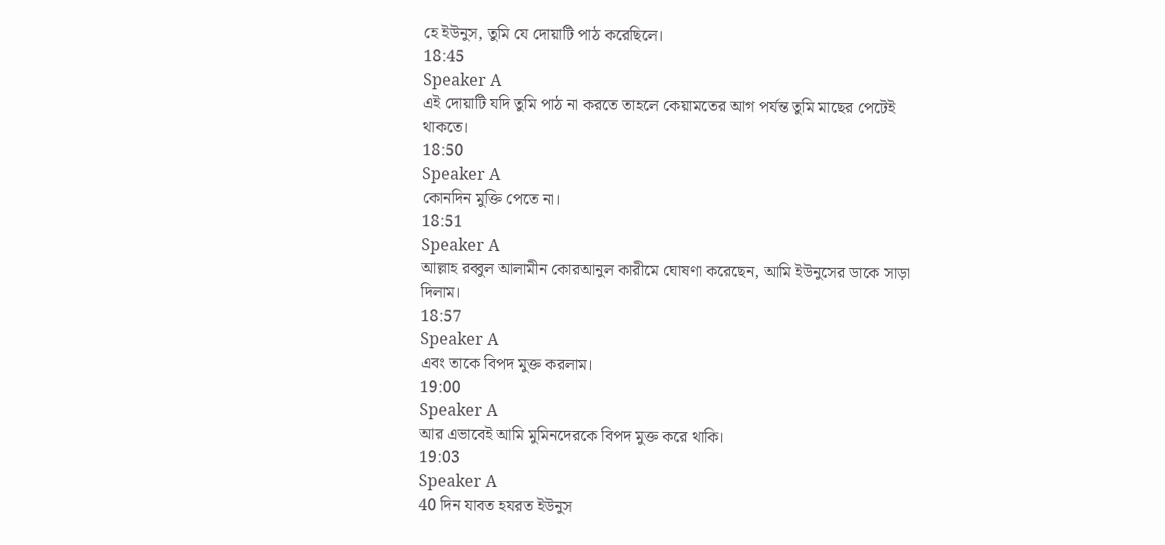হে ইউনুস, তুমি যে দোয়াটি পাঠ করেছিলে।
18:45
Speaker A
এই দোয়াটি যদি তুমি পাঠ না করতে তাহলে কেয়ামতের আগ পর্যন্ত তুমি মাছের পেটেই থাকতে।
18:50
Speaker A
কোনদিন মুক্তি পেতে না।
18:51
Speaker A
আল্লাহ রব্বুল আলামীন কোরআনুল কারীমে ঘোষণা করেছেন, আমি ইউনুসের ডাকে সাড়া দিলাম।
18:57
Speaker A
এবং তাকে বিপদ মুক্ত করলাম।
19:00
Speaker A
আর এভাবেই আমি মুমিনদেরকে বিপদ মুক্ত করে থাকি।
19:03
Speaker A
40 দিন যাবত হযরত ইউনুস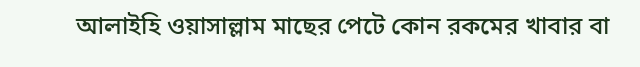আলাইহি ওয়াসাল্লাম মাছের পেটে কোন রকমের খাবার বা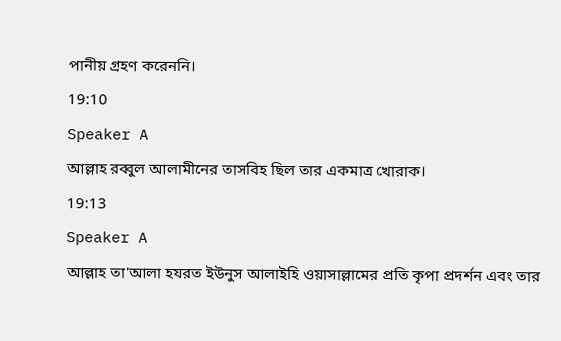পানীয় গ্রহণ করেননি।
19:10
Speaker A
আল্লাহ রব্বুল আলামীনের তাসবিহ ছিল তার একমাত্র খোরাক।
19:13
Speaker A
আল্লাহ তা'আলা হযরত ইউনুস আলাইহি ওয়াসাল্লামের প্রতি কৃপা প্রদর্শন এবং তার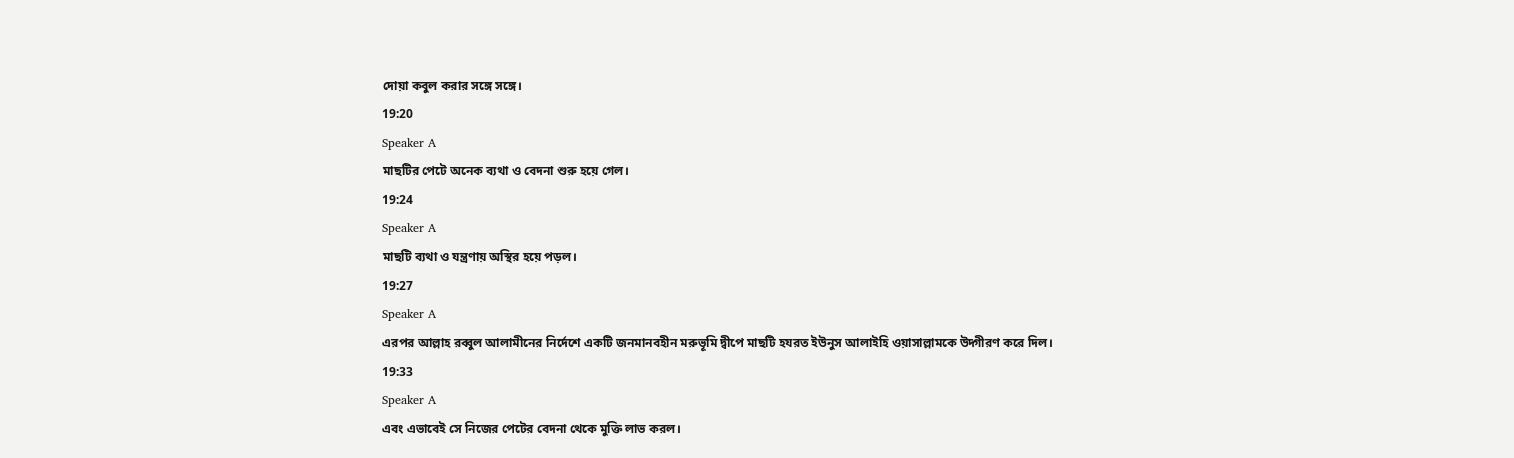দোয়া কবুল করার সঙ্গে সঙ্গে।
19:20
Speaker A
মাছটির পেটে অনেক ব্যথা ও বেদনা শুরু হয়ে গেল।
19:24
Speaker A
মাছটি ব্যথা ও যন্ত্রণায় অস্থির হয়ে পড়ল।
19:27
Speaker A
এরপর আল্লাহ রব্বুল আলামীনের নির্দেশে একটি জনমানবহীন মরুভূমি দ্বীপে মাছটি হযরত ইউনুস আলাইহি ওয়াসাল্লামকে উদ্গীরণ করে দিল।
19:33
Speaker A
এবং এভাবেই সে নিজের পেটের বেদনা থেকে মুক্তি লাভ করল।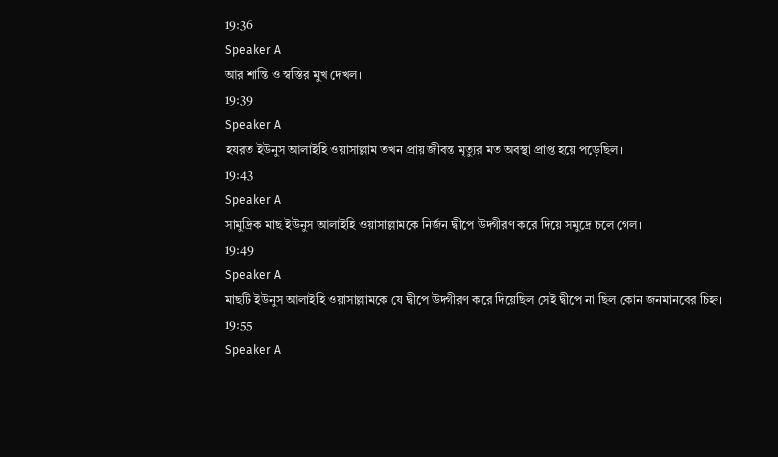19:36
Speaker A
আর শান্তি ও স্বস্তির মুখ দেখল।
19:39
Speaker A
হযরত ইউনুস আলাইহি ওয়াসাল্লাম তখন প্রায় জীবন্ত মৃত্যুর মত অবস্থা প্রাপ্ত হয়ে পড়েছিল।
19:43
Speaker A
সামুদ্রিক মাছ ইউনুস আলাইহি ওয়াসাল্লামকে নির্জন দ্বীপে উদ্গীরণ করে দিয়ে সমুদ্রে চলে গেল।
19:49
Speaker A
মাছটি ইউনুস আলাইহি ওয়াসাল্লামকে যে দ্বীপে উদ্গীরণ করে দিয়েছিল সেই দ্বীপে না ছিল কোন জনমানবের চিহ্ন।
19:55
Speaker A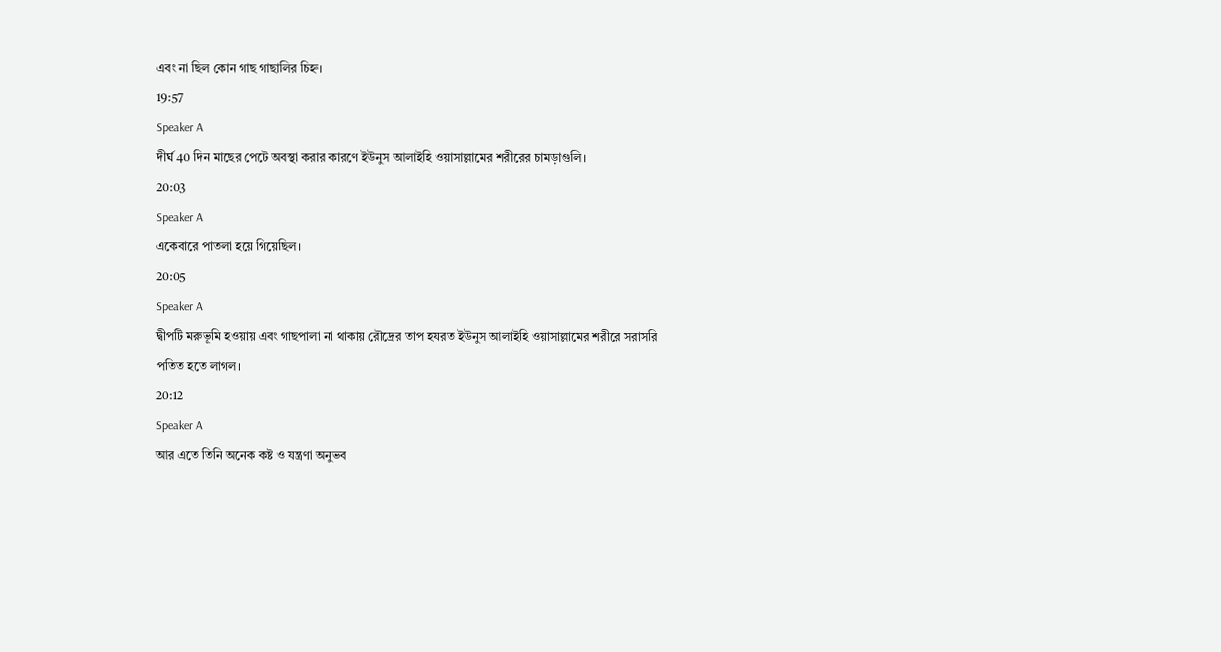এবং না ছিল কোন গাছ গাছালির চিহ্ন।
19:57
Speaker A
দীর্ঘ 40 দিন মাছের পেটে অবস্থা করার কারণে ইউনুস আলাইহি ওয়াসাল্লামের শরীরের চামড়াগুলি।
20:03
Speaker A
একেবারে পাতলা হয়ে গিয়েছিল।
20:05
Speaker A
দ্বীপটি মরুভূমি হওয়ায় এবং গাছপালা না থাকায় রৌদ্রের তাপ হযরত ইউনুস আলাইহি ওয়াসাল্লামের শরীরে সরাসরি পতিত হতে লাগল।
20:12
Speaker A
আর এতে তিনি অনেক কষ্ট ও যন্ত্রণা অনুভব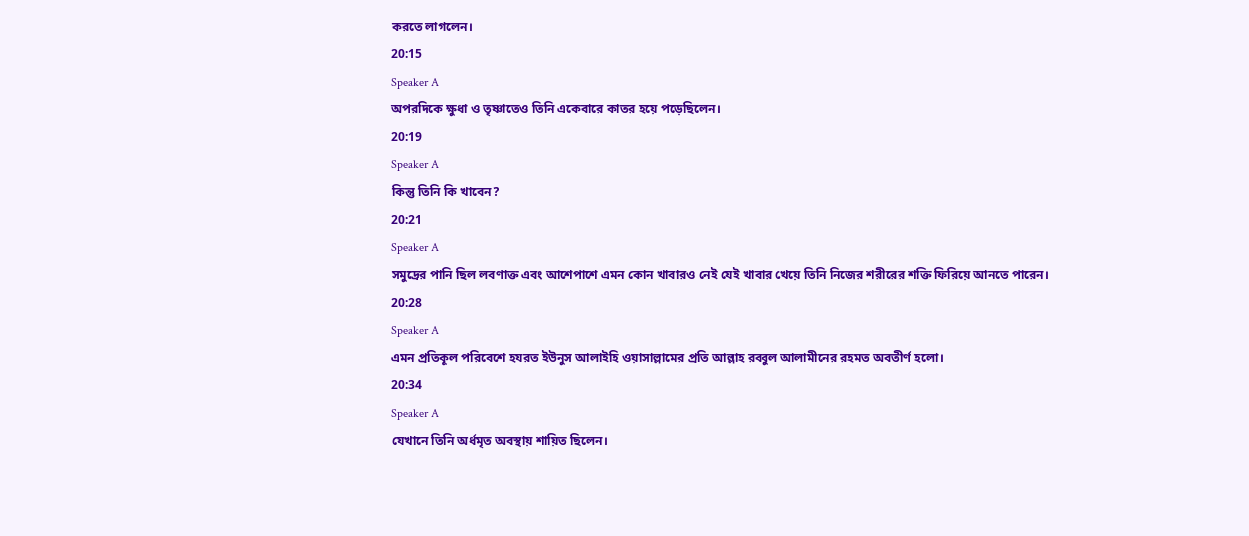করতে লাগলেন।
20:15
Speaker A
অপরদিকে ক্ষুধা ও তৃষ্ণাতেও তিনি একেবারে কাতর হয়ে পড়েছিলেন।
20:19
Speaker A
কিন্তু তিনি কি খাবেন?
20:21
Speaker A
সমুদ্রের পানি ছিল লবণাক্ত এবং আশেপাশে এমন কোন খাবারও নেই যেই খাবার খেয়ে তিনি নিজের শরীরের শক্তি ফিরিয়ে আনতে পারেন।
20:28
Speaker A
এমন প্রতিকূল পরিবেশে হযরত ইউনুস আলাইহি ওয়াসাল্লামের প্রতি আল্লাহ রব্বুল আলামীনের রহমত অবতীর্ণ হলো।
20:34
Speaker A
যেখানে তিনি অর্ধমৃত অবস্থায় শায়িত ছিলেন।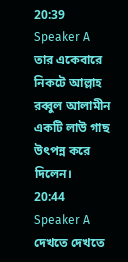20:39
Speaker A
তার একেবারে নিকটে আল্লাহ রব্বুল আলামীন একটি লাউ গাছ উৎপন্ন করে দিলেন।
20:44
Speaker A
দেখতে দেখতে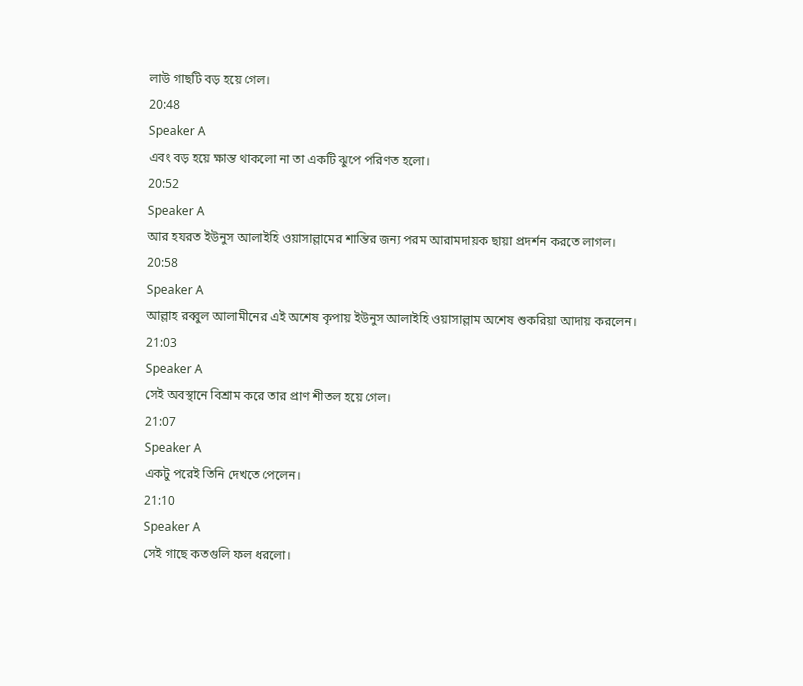লাউ গাছটি বড় হয়ে গেল।
20:48
Speaker A
এবং বড় হয়ে ক্ষান্ত থাকলো না তা একটি ঝুপে পরিণত হলো।
20:52
Speaker A
আর হযরত ইউনুস আলাইহি ওয়াসাল্লামের শান্তির জন্য পরম আরামদায়ক ছায়া প্রদর্শন করতে লাগল।
20:58
Speaker A
আল্লাহ রব্বুল আলামীনের এই অশেষ কৃপায় ইউনুস আলাইহি ওয়াসাল্লাম অশেষ শুকরিয়া আদায় করলেন।
21:03
Speaker A
সেই অবস্থানে বিশ্রাম করে তার প্রাণ শীতল হয়ে গেল।
21:07
Speaker A
একটু পরেই তিনি দেখতে পেলেন।
21:10
Speaker A
সেই গাছে কতগুলি ফল ধরলো।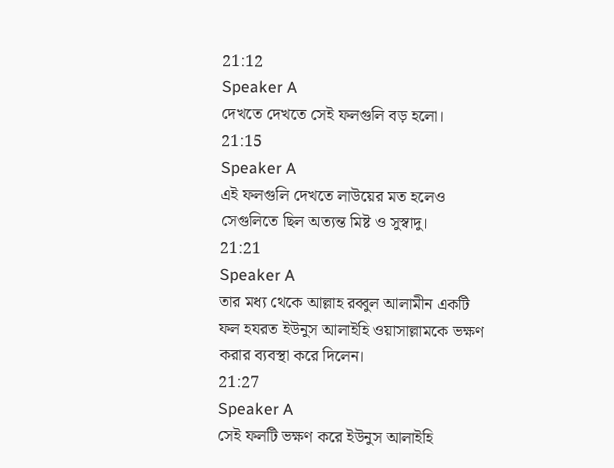21:12
Speaker A
দেখতে দেখতে সেই ফলগুলি বড় হলো।
21:15
Speaker A
এই ফলগুলি দেখতে লাউয়ের মত হলেও সেগুলিতে ছিল অত্যন্ত মিষ্ট ও সুস্বাদু।
21:21
Speaker A
তার মধ্য থেকে আল্লাহ রব্বুল আলামীন একটি ফল হযরত ইউনুস আলাইহি ওয়াসাল্লামকে ভক্ষণ করার ব্যবস্থা করে দিলেন।
21:27
Speaker A
সেই ফলটি ভক্ষণ করে ইউনুস আলাইহি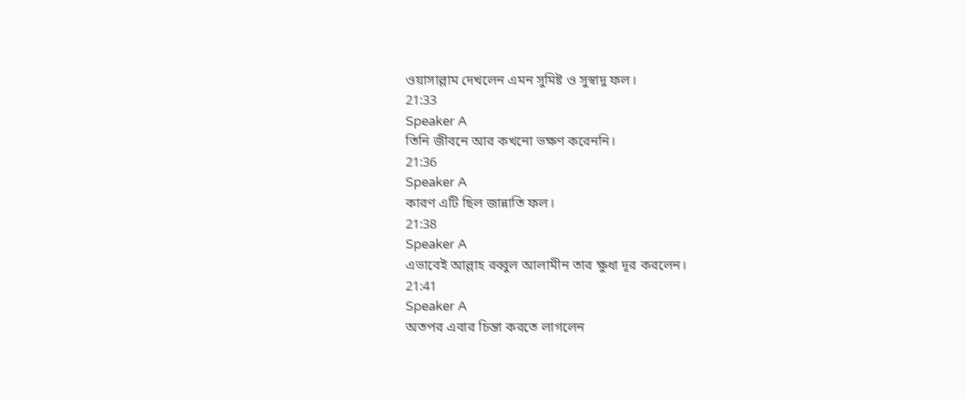ওয়াসাল্লাম দেখলেন এমন সুমিষ্ট ও সুস্বাদু ফল।
21:33
Speaker A
তিনি জীবনে আর কখনো ভক্ষণ করেননি।
21:36
Speaker A
কারণ এটি ছিল জান্নাতি ফল।
21:38
Speaker A
এভাবেই আল্লাহ রব্বুল আলামীন তার ক্ষুধা দূর করলেন।
21:41
Speaker A
অতপর এবার চিন্তা করতে লাগলেন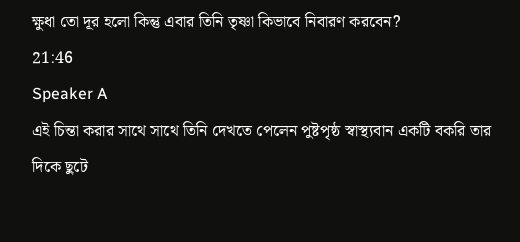ক্ষুধা তো দূর হলো কিন্তু এবার তিনি তৃষ্ণা কিভাবে নিবারণ করবেন?
21:46
Speaker A
এই চিন্তা করার সাথে সাথে তিনি দেখতে পেলেন পুষ্টপৃষ্ঠ স্বাস্থ্যবান একটি বকরি তার দিকে ছুটে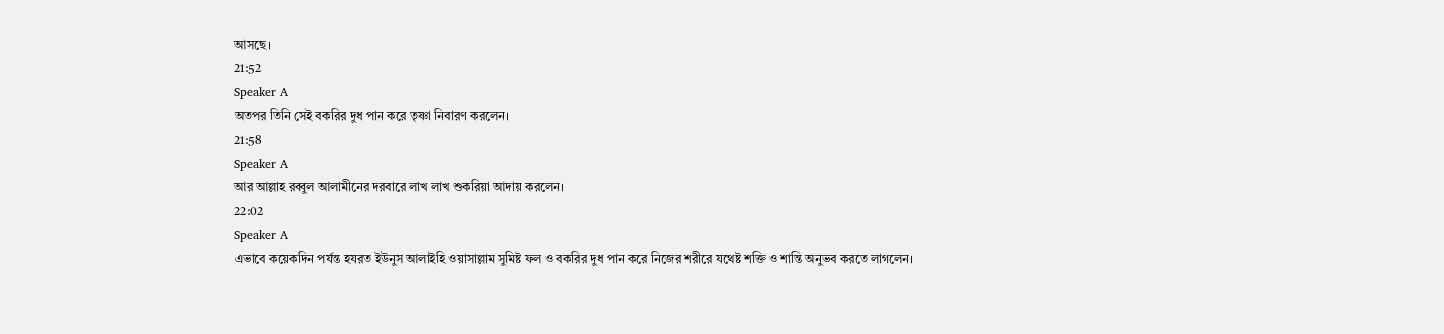আসছে।
21:52
Speaker A
অতপর তিনি সেই বকরির দুধ পান করে তৃষ্ণা নিবারণ করলেন।
21:58
Speaker A
আর আল্লাহ রব্বুল আলামীনের দরবারে লাখ লাখ শুকরিয়া আদায় করলেন।
22:02
Speaker A
এভাবে কয়েকদিন পর্যন্ত হযরত ইউনুস আলাইহি ওয়াসাল্লাম সুমিষ্ট ফল ও বকরির দুধ পান করে নিজের শরীরে যথেষ্ট শক্তি ও শান্তি অনুভব করতে লাগলেন।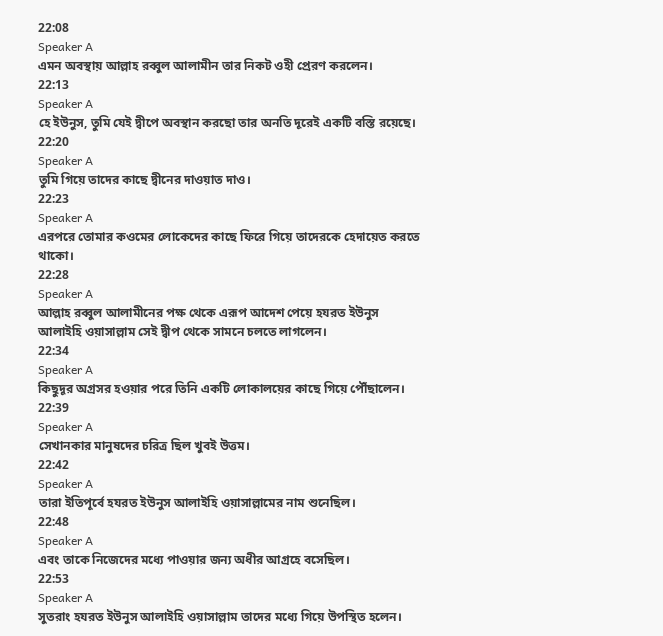22:08
Speaker A
এমন অবস্থায় আল্লাহ রব্বুল আলামীন তার নিকট ওহী প্রেরণ করলেন।
22:13
Speaker A
হে ইউনুস, তুমি যেই দ্বীপে অবস্থান করছো তার অনতি দূরেই একটি বস্তি রয়েছে।
22:20
Speaker A
তুমি গিয়ে তাদের কাছে দ্বীনের দাওয়াত দাও।
22:23
Speaker A
এরপরে তোমার কওমের লোকেদের কাছে ফিরে গিয়ে তাদেরকে হেদায়েত করতে থাকো।
22:28
Speaker A
আল্লাহ রব্বুল আলামীনের পক্ষ থেকে এরূপ আদেশ পেয়ে হযরত ইউনুস আলাইহি ওয়াসাল্লাম সেই দ্বীপ থেকে সামনে চলতে লাগলেন।
22:34
Speaker A
কিছুদূর অগ্রসর হওয়ার পরে তিনি একটি লোকালয়ের কাছে গিয়ে পৌঁছালেন।
22:39
Speaker A
সেখানকার মানুষদের চরিত্র ছিল খুবই উত্তম।
22:42
Speaker A
তারা ইতিপূর্বে হযরত ইউনুস আলাইহি ওয়াসাল্লামের নাম শুনেছিল।
22:48
Speaker A
এবং তাকে নিজেদের মধ্যে পাওয়ার জন্য অধীর আগ্রহে বসেছিল।
22:53
Speaker A
সুতরাং হযরত ইউনুস আলাইহি ওয়াসাল্লাম তাদের মধ্যে গিয়ে উপস্থিত হলেন।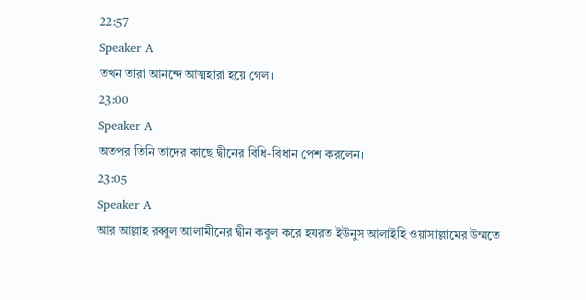22:57
Speaker A
তখন তারা আনন্দে আত্মহারা হয়ে গেল।
23:00
Speaker A
অতপর তিনি তাদের কাছে দ্বীনের বিধি-বিধান পেশ করলেন।
23:05
Speaker A
আর আল্লাহ রব্বুল আলামীনের দ্বীন কবুল করে হযরত ইউনুস আলাইহি ওয়াসাল্লামের উম্মতে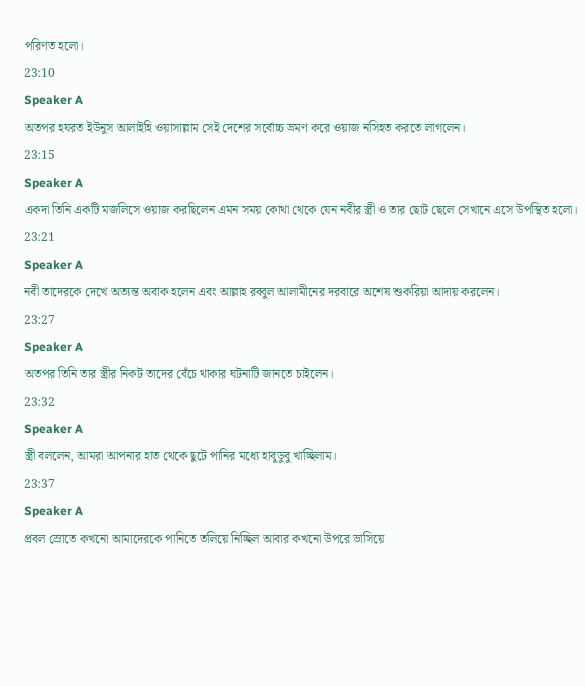পরিণত হলো।
23:10
Speaker A
অতপর হযরত ইউনুস আলাইহি ওয়াসাল্লাম সেই দেশের সর্বোচ্চ ভ্রমণ করে ওয়াজ নসিহত করতে লাগলেন।
23:15
Speaker A
একদা তিনি একটি মজলিসে ওয়াজ করছিলেন এমন সময় কোথা থেকে যেন নবীর স্ত্রী ও তার ছোট ছেলে সেখানে এসে উপস্থিত হলো।
23:21
Speaker A
নবী তাদেরকে দেখে অত্যন্ত অবাক হলেন এবং আল্লাহ রব্বুল আলামীনের দরবারে অশেষ শুকরিয়া আদায় করলেন।
23:27
Speaker A
অতপর তিনি তার স্ত্রীর নিকট তাদের বেঁচে থাকার ঘটনাটি জানতে চাইলেন।
23:32
Speaker A
স্ত্রী বললেন, আমরা আপনার হাত থেকে ছুটে পানির মধ্যে হাবুডুবু খাচ্ছিলাম।
23:37
Speaker A
প্রবল স্রোতে কখনো আমাদেরকে পানিতে তলিয়ে নিচ্ছিল আবার কখনো উপরে ভাসিয়ে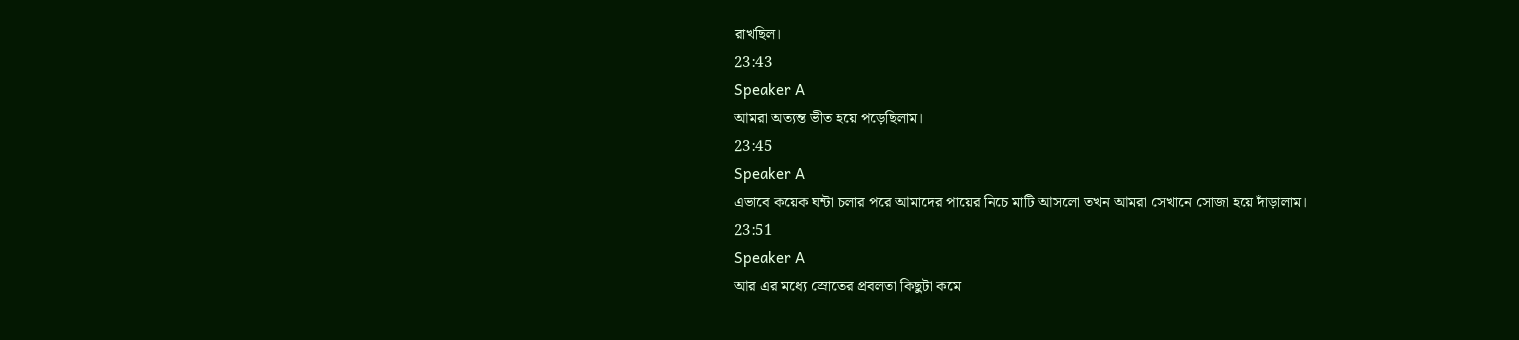রাখছিল।
23:43
Speaker A
আমরা অত্যন্ত ভীত হয়ে পড়েছিলাম।
23:45
Speaker A
এভাবে কয়েক ঘন্টা চলার পরে আমাদের পায়ের নিচে মাটি আসলো তখন আমরা সেখানে সোজা হয়ে দাঁড়ালাম।
23:51
Speaker A
আর এর মধ্যে স্রোতের প্রবলতা কিছুটা কমে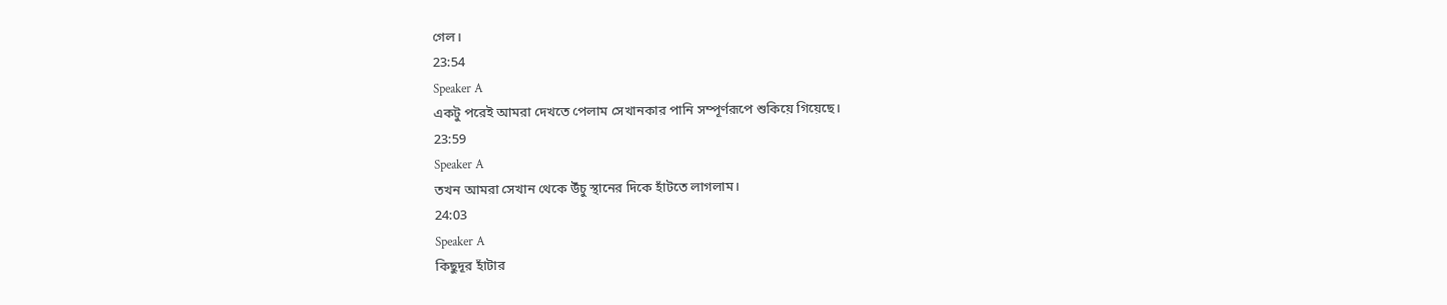গেল।
23:54
Speaker A
একটু পরেই আমরা দেখতে পেলাম সেখানকার পানি সম্পূর্ণরূপে শুকিয়ে গিয়েছে।
23:59
Speaker A
তখন আমরা সেখান থেকে উঁচু স্থানের দিকে হাঁটতে লাগলাম।
24:03
Speaker A
কিছুদূর হাঁটার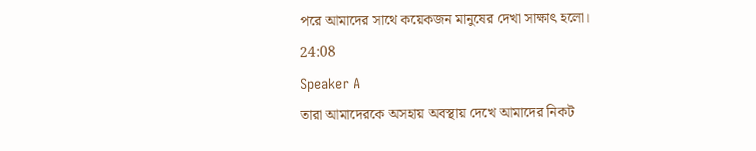পরে আমাদের সাথে কয়েকজন মানুষের দেখা সাক্ষাৎ হলো।
24:08
Speaker A
তারা আমাদেরকে অসহায় অবস্থায় দেখে আমাদের নিকট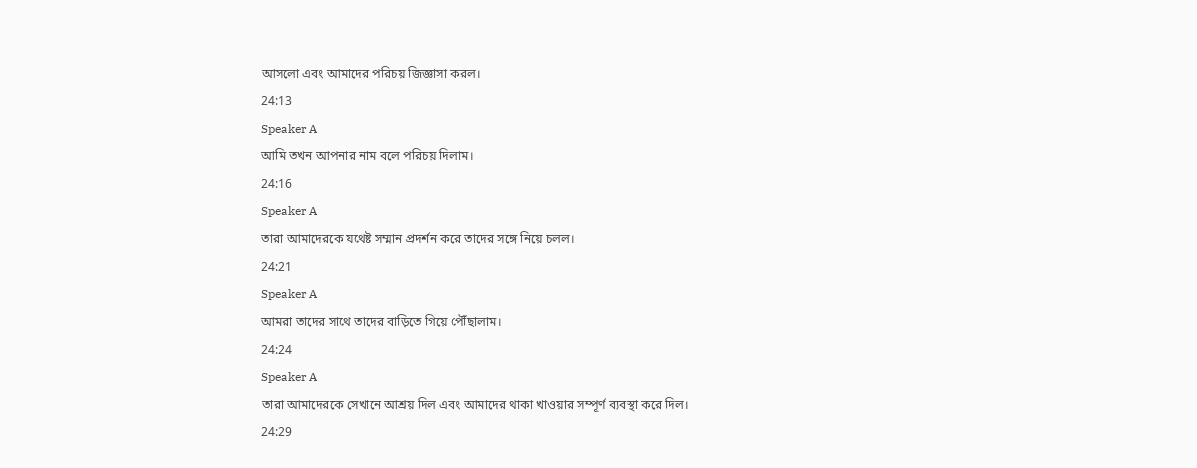আসলো এবং আমাদের পরিচয় জিজ্ঞাসা করল।
24:13
Speaker A
আমি তখন আপনার নাম বলে পরিচয় দিলাম।
24:16
Speaker A
তারা আমাদেরকে যথেষ্ট সম্মান প্রদর্শন করে তাদের সঙ্গে নিয়ে চলল।
24:21
Speaker A
আমরা তাদের সাথে তাদের বাড়িতে গিয়ে পৌঁছালাম।
24:24
Speaker A
তারা আমাদেরকে সেখানে আশ্রয় দিল এবং আমাদের থাকা খাওয়ার সম্পূর্ণ ব্যবস্থা করে দিল।
24:29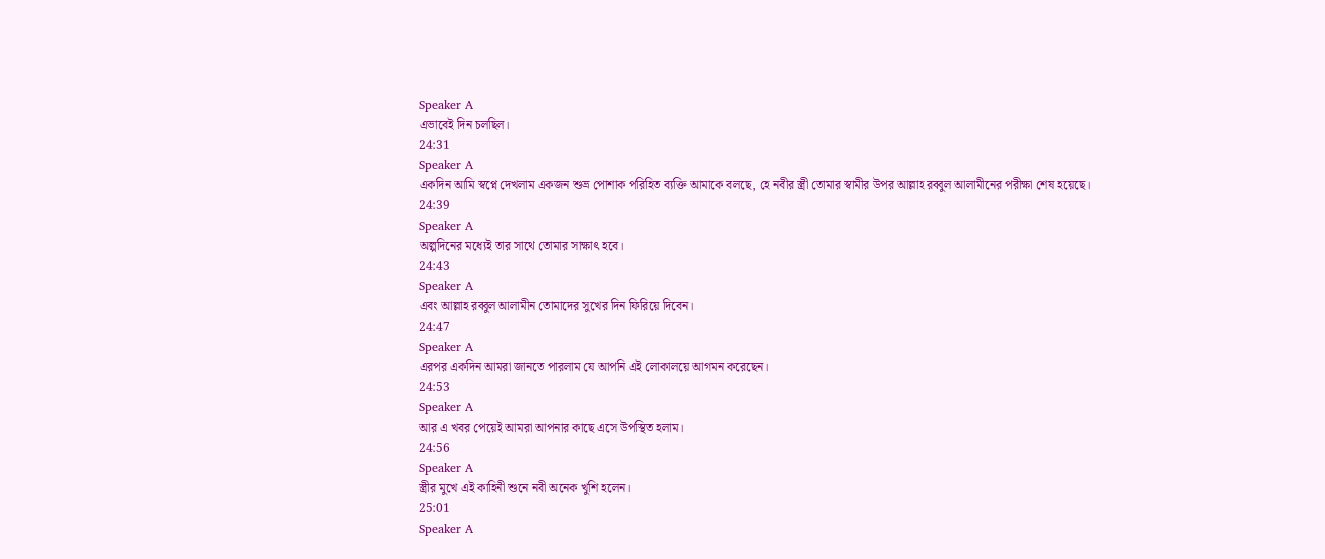Speaker A
এভাবেই দিন চলছিল।
24:31
Speaker A
একদিন আমি স্বপ্নে দেখলাম একজন শুভ্র পোশাক পরিহিত ব্যক্তি আমাকে বলছে, হে নবীর স্ত্রী তোমার স্বামীর উপর আল্লাহ রব্বুল আলামীনের পরীক্ষা শেষ হয়েছে।
24:39
Speaker A
অল্পদিনের মধ্যেই তার সাথে তোমার সাক্ষাৎ হবে।
24:43
Speaker A
এবং আল্লাহ রব্বুল আলামীন তোমাদের সুখের দিন ফিরিয়ে দিবেন।
24:47
Speaker A
এরপর একদিন আমরা জানতে পারলাম যে আপনি এই লোকালয়ে আগমন করেছেন।
24:53
Speaker A
আর এ খবর পেয়েই আমরা আপনার কাছে এসে উপস্থিত হলাম।
24:56
Speaker A
স্ত্রীর মুখে এই কাহিনী শুনে নবী অনেক খুশি হলেন।
25:01
Speaker A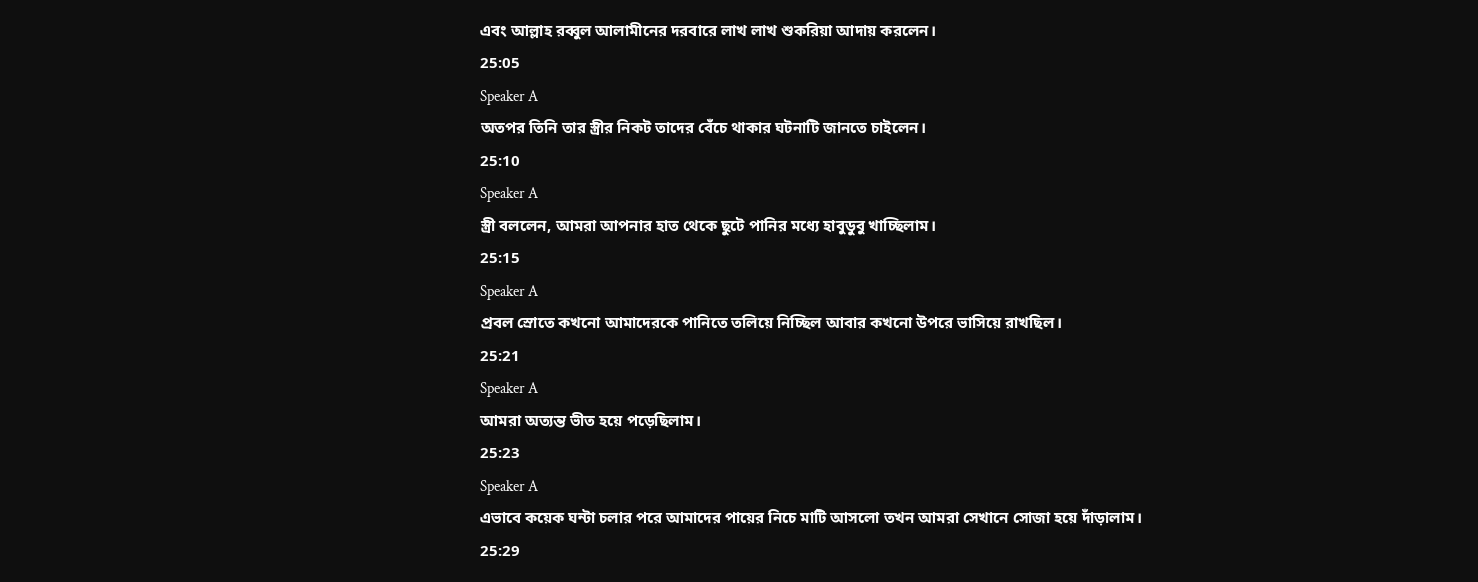এবং আল্লাহ রব্বুল আলামীনের দরবারে লাখ লাখ শুকরিয়া আদায় করলেন।
25:05
Speaker A
অতপর তিনি তার স্ত্রীর নিকট তাদের বেঁচে থাকার ঘটনাটি জানতে চাইলেন।
25:10
Speaker A
স্ত্রী বললেন, আমরা আপনার হাত থেকে ছুটে পানির মধ্যে হাবুডুবু খাচ্ছিলাম।
25:15
Speaker A
প্রবল স্রোতে কখনো আমাদেরকে পানিতে তলিয়ে নিচ্ছিল আবার কখনো উপরে ভাসিয়ে রাখছিল।
25:21
Speaker A
আমরা অত্যন্ত ভীত হয়ে পড়েছিলাম।
25:23
Speaker A
এভাবে কয়েক ঘন্টা চলার পরে আমাদের পায়ের নিচে মাটি আসলো তখন আমরা সেখানে সোজা হয়ে দাঁড়ালাম।
25:29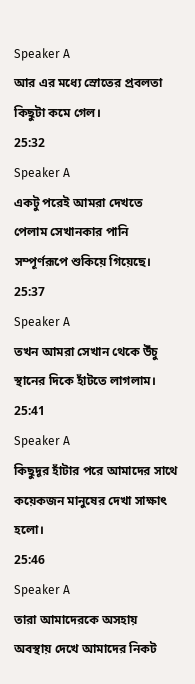Speaker A
আর এর মধ্যে স্রোতের প্রবলতা কিছুটা কমে গেল।
25:32
Speaker A
একটু পরেই আমরা দেখতে পেলাম সেখানকার পানি সম্পূর্ণরূপে শুকিয়ে গিয়েছে।
25:37
Speaker A
তখন আমরা সেখান থেকে উঁচু স্থানের দিকে হাঁটতে লাগলাম।
25:41
Speaker A
কিছুদূর হাঁটার পরে আমাদের সাথে কয়েকজন মানুষের দেখা সাক্ষাৎ হলো।
25:46
Speaker A
তারা আমাদেরকে অসহায় অবস্থায় দেখে আমাদের নিকট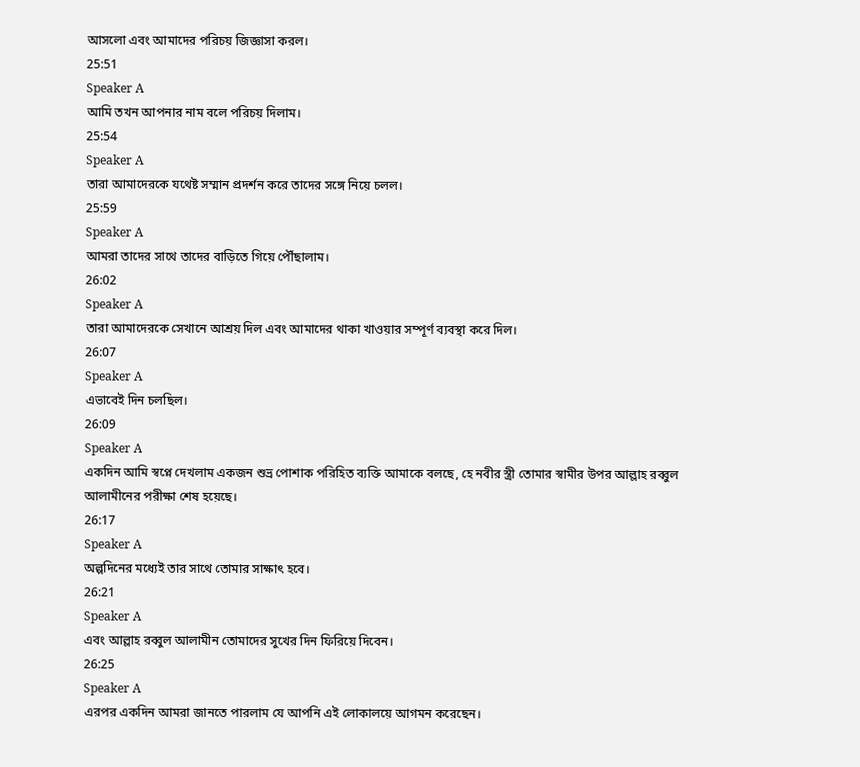আসলো এবং আমাদের পরিচয় জিজ্ঞাসা করল।
25:51
Speaker A
আমি তখন আপনার নাম বলে পরিচয় দিলাম।
25:54
Speaker A
তারা আমাদেরকে যথেষ্ট সম্মান প্রদর্শন করে তাদের সঙ্গে নিয়ে চলল।
25:59
Speaker A
আমরা তাদের সাথে তাদের বাড়িতে গিয়ে পৌঁছালাম।
26:02
Speaker A
তারা আমাদেরকে সেখানে আশ্রয় দিল এবং আমাদের থাকা খাওয়ার সম্পূর্ণ ব্যবস্থা করে দিল।
26:07
Speaker A
এভাবেই দিন চলছিল।
26:09
Speaker A
একদিন আমি স্বপ্নে দেখলাম একজন শুভ্র পোশাক পরিহিত ব্যক্তি আমাকে বলছে, হে নবীর স্ত্রী তোমার স্বামীর উপর আল্লাহ রব্বুল আলামীনের পরীক্ষা শেষ হয়েছে।
26:17
Speaker A
অল্পদিনের মধ্যেই তার সাথে তোমার সাক্ষাৎ হবে।
26:21
Speaker A
এবং আল্লাহ রব্বুল আলামীন তোমাদের সুখের দিন ফিরিয়ে দিবেন।
26:25
Speaker A
এরপর একদিন আমরা জানতে পারলাম যে আপনি এই লোকালয়ে আগমন করেছেন।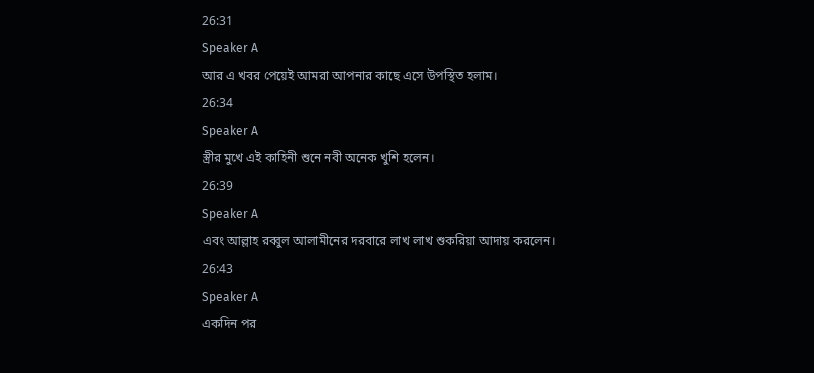26:31
Speaker A
আর এ খবর পেয়েই আমরা আপনার কাছে এসে উপস্থিত হলাম।
26:34
Speaker A
স্ত্রীর মুখে এই কাহিনী শুনে নবী অনেক খুশি হলেন।
26:39
Speaker A
এবং আল্লাহ রব্বুল আলামীনের দরবারে লাখ লাখ শুকরিয়া আদায় করলেন।
26:43
Speaker A
একদিন পর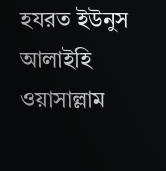হযরত ইউনুস আলাইহি ওয়াসাল্লাম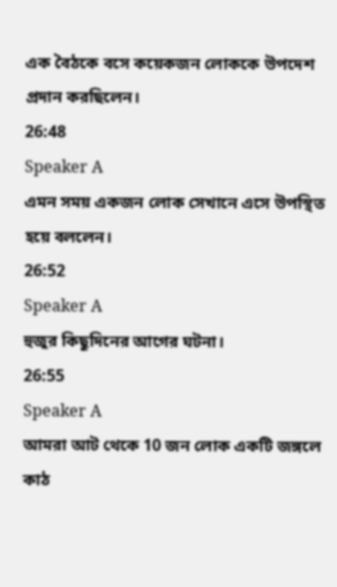এক বৈঠকে বসে কয়েকজন লোককে উপদেশ প্রদান করছিলেন।
26:48
Speaker A
এমন সময় একজন লোক সেখানে এসে উপস্থিত হয়ে বললেন।
26:52
Speaker A
হুজুর কিছুদিনের আগের ঘটনা।
26:55
Speaker A
আমরা আট থেকে 10 জন লোক একটি জঙ্গলে কাঠ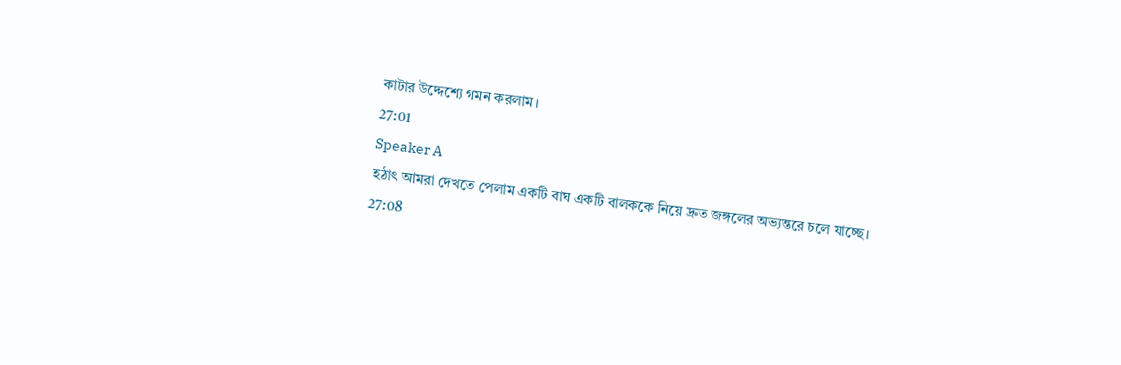কাটার উদ্দেশ্যে গমন করলাম।
27:01
Speaker A
হঠাৎ আমরা দেখতে পেলাম একটি বাঘ একটি বালককে নিয়ে দ্রুত জঙ্গলের অভ্যন্তরে চলে যাচ্ছে।
27:08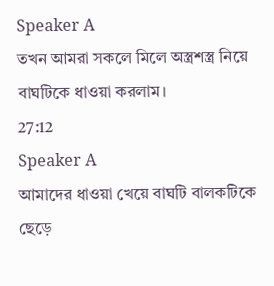Speaker A
তখন আমরা সকলে মিলে অস্ত্রশস্ত্র নিয়ে বাঘটিকে ধাওয়া করলাম।
27:12
Speaker A
আমাদের ধাওয়া খেয়ে বাঘটি বালকটিকে ছেড়ে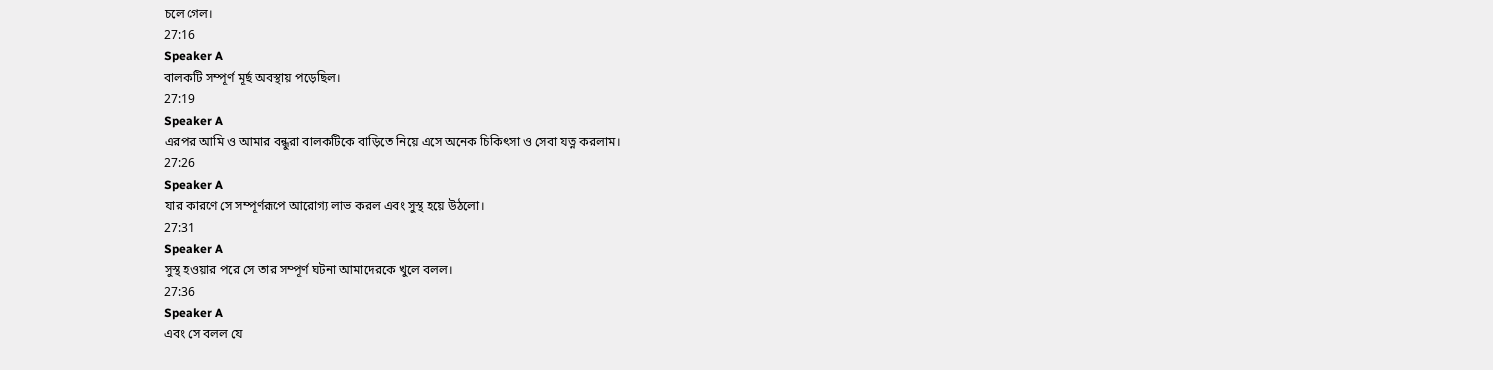চলে গেল।
27:16
Speaker A
বালকটি সম্পূর্ণ মূর্ছ অবস্থায় পড়েছিল।
27:19
Speaker A
এরপর আমি ও আমার বন্ধুরা বালকটিকে বাড়িতে নিয়ে এসে অনেক চিকিৎসা ও সেবা যত্ন করলাম।
27:26
Speaker A
যার কারণে সে সম্পূর্ণরূপে আরোগ্য লাভ করল এবং সুস্থ হয়ে উঠলো।
27:31
Speaker A
সুস্থ হওয়ার পরে সে তার সম্পূর্ণ ঘটনা আমাদেরকে খুলে বলল।
27:36
Speaker A
এবং সে বলল যে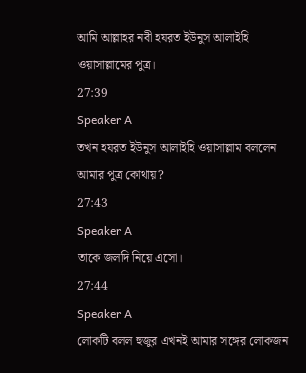আমি আল্লাহর নবী হযরত ইউনুস আলাইহি ওয়াসাল্লামের পুত্র।
27:39
Speaker A
তখন হযরত ইউনুস আলাইহি ওয়াসাল্লাম বললেন আমার পুত্র কোথায়?
27:43
Speaker A
তাকে জলদি নিয়ে এসো।
27:44
Speaker A
লোকটি বলল হুজুর এখনই আমার সঙ্গের লোকজন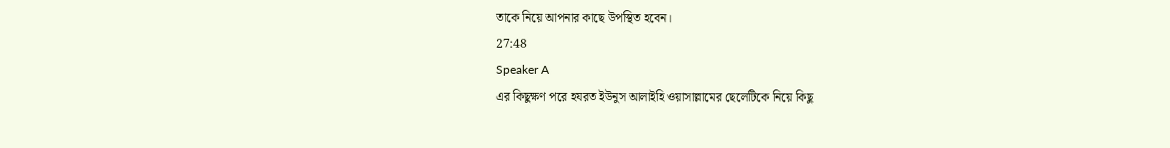তাকে নিয়ে আপনার কাছে উপস্থিত হবেন।
27:48
Speaker A
এর কিছুক্ষণ পরে হযরত ইউনুস আলাইহি ওয়াসাল্লামের ছেলেটিকে নিয়ে কিছু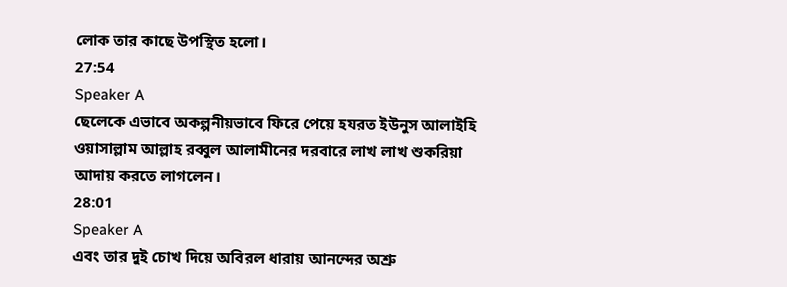লোক তার কাছে উপস্থিত হলো।
27:54
Speaker A
ছেলেকে এভাবে অকল্পনীয়ভাবে ফিরে পেয়ে হযরত ইউনুস আলাইহি ওয়াসাল্লাম আল্লাহ রব্বুল আলামীনের দরবারে লাখ লাখ শুকরিয়া আদায় করতে লাগলেন।
28:01
Speaker A
এবং তার দুই চোখ দিয়ে অবিরল ধারায় আনন্দের অশ্রু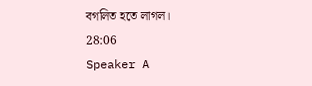বগলিত হতে লাগল।
28:06
Speaker A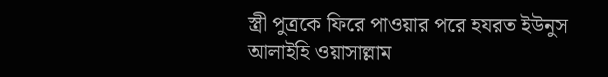স্ত্রী পুত্রকে ফিরে পাওয়ার পরে হযরত ইউনুস আলাইহি ওয়াসাল্লাম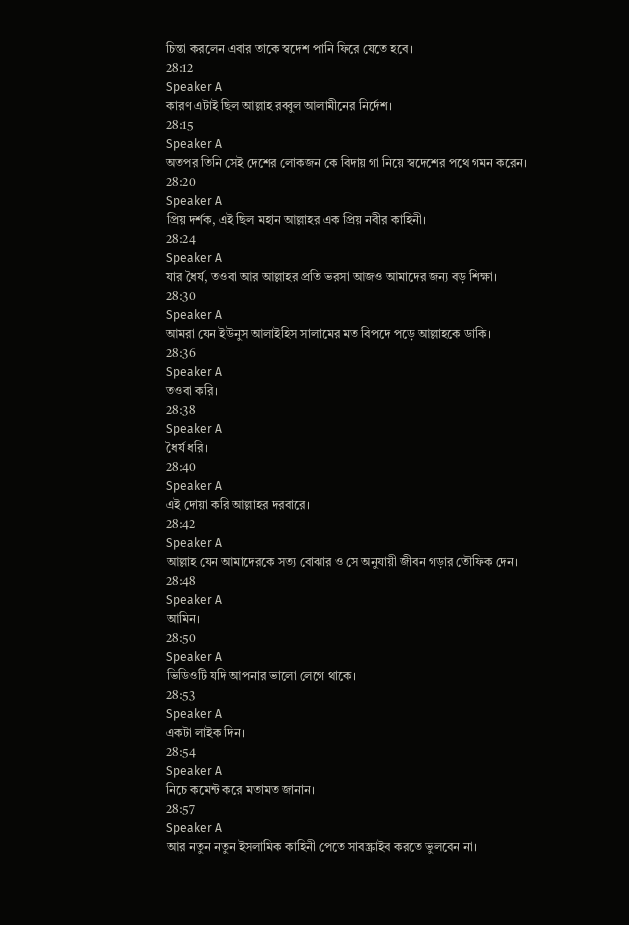চিন্তা করলেন এবার তাকে স্বদেশ পানি ফিরে যেতে হবে।
28:12
Speaker A
কারণ এটাই ছিল আল্লাহ রব্বুল আলামীনের নির্দেশ।
28:15
Speaker A
অতপর তিনি সেই দেশের লোকজন কে বিদায় গা নিয়ে স্বদেশের পথে গমন করেন।
28:20
Speaker A
প্রিয় দর্শক, এই ছিল মহান আল্লাহর এক প্রিয় নবীর কাহিনী।
28:24
Speaker A
যার ধৈর্য, তওবা আর আল্লাহর প্রতি ভরসা আজও আমাদের জন্য বড় শিক্ষা।
28:30
Speaker A
আমরা যেন ইউনুস আলাইহিস সালামের মত বিপদে পড়ে আল্লাহকে ডাকি।
28:36
Speaker A
তওবা করি।
28:38
Speaker A
ধৈর্য ধরি।
28:40
Speaker A
এই দোয়া করি আল্লাহর দরবারে।
28:42
Speaker A
আল্লাহ যেন আমাদেরকে সত্য বোঝার ও সে অনুযায়ী জীবন গড়ার তৌফিক দেন।
28:48
Speaker A
আমিন।
28:50
Speaker A
ভিডিওটি যদি আপনার ভালো লেগে থাকে।
28:53
Speaker A
একটা লাইক দিন।
28:54
Speaker A
নিচে কমেন্ট করে মতামত জানান।
28:57
Speaker A
আর নতুন নতুন ইসলামিক কাহিনী পেতে সাবস্ক্রাইব করতে ভুলবেন না।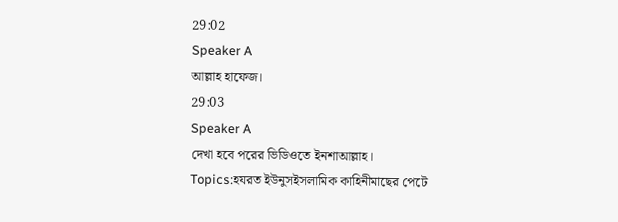29:02
Speaker A
আল্লাহ হাফেজ।
29:03
Speaker A
দেখা হবে পরের ভিডিওতে ইনশাআল্লাহ।
Topics:হযরত ইউনুসইসলামিক কাহিনীমাছের পেটে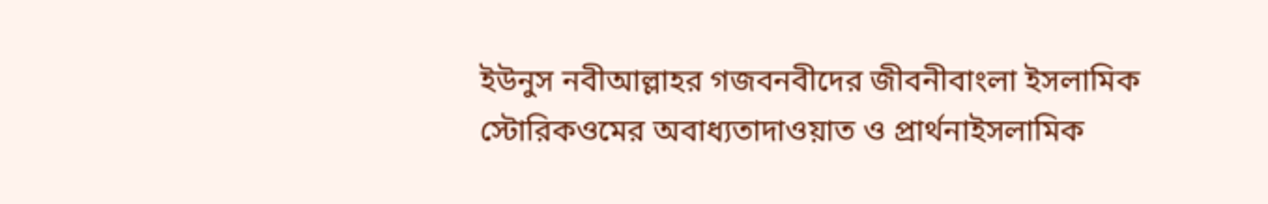ইউনুস নবীআল্লাহর গজবনবীদের জীবনীবাংলা ইসলামিক স্টোরিকওমের অবাধ্যতাদাওয়াত ও প্রার্থনাইসলামিক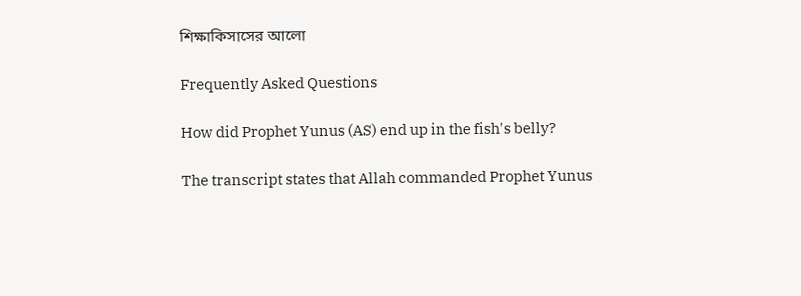শিক্ষাকিসাসের আলো

Frequently Asked Questions

How did Prophet Yunus (AS) end up in the fish's belly?

The transcript states that Allah commanded Prophet Yunus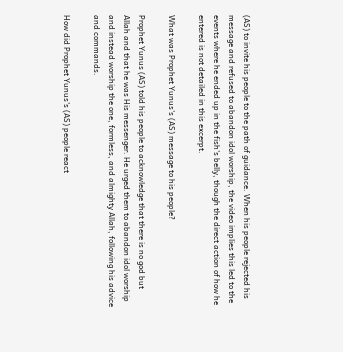(AS) to invite his people to the path of guidance. When his people rejected his message and refused to abandon idol worship, the video implies this led to the events where he ended up in the fish's belly, though the direct action of how he entered is not detailed in this excerpt.

What was Prophet Yunus's (AS) message to his people?

Prophet Yunus (AS) told his people to acknowledge that there is no god but Allah and that he was His messenger. He urged them to abandon idol worship and instead worship the one, formless, and almighty Allah, following his advice and commands.

How did Prophet Yunus's (AS) people react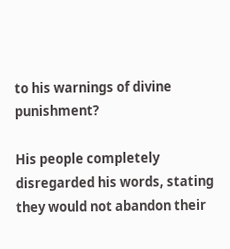to his warnings of divine punishment?

His people completely disregarded his words, stating they would not abandon their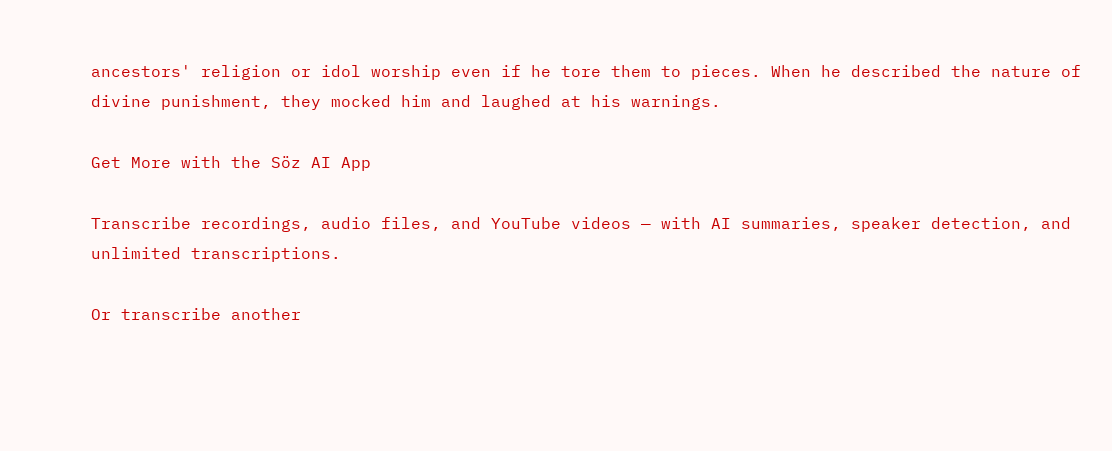ancestors' religion or idol worship even if he tore them to pieces. When he described the nature of divine punishment, they mocked him and laughed at his warnings.

Get More with the Söz AI App

Transcribe recordings, audio files, and YouTube videos — with AI summaries, speaker detection, and unlimited transcriptions.

Or transcribe another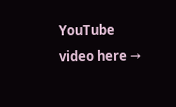YouTube video here →